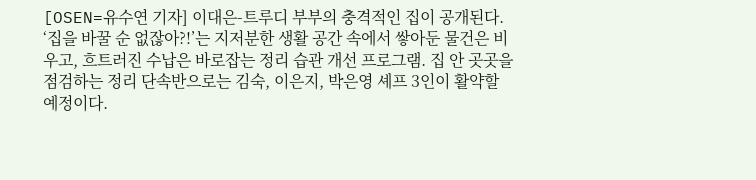[OSEN=유수연 기자] 이대은-트루디 부부의 충격적인 집이 공개된다. ‘집을 바꿀 순 없잖아?!’는 지저분한 생활 공간 속에서 쌓아둔 물건은 비우고, 흐트러진 수납은 바로잡는 정리 습관 개선 프로그램. 집 안 곳곳을 점검하는 정리 단속반으로는 김숙, 이은지, 박은영 셰프 3인이 활약할 예정이다.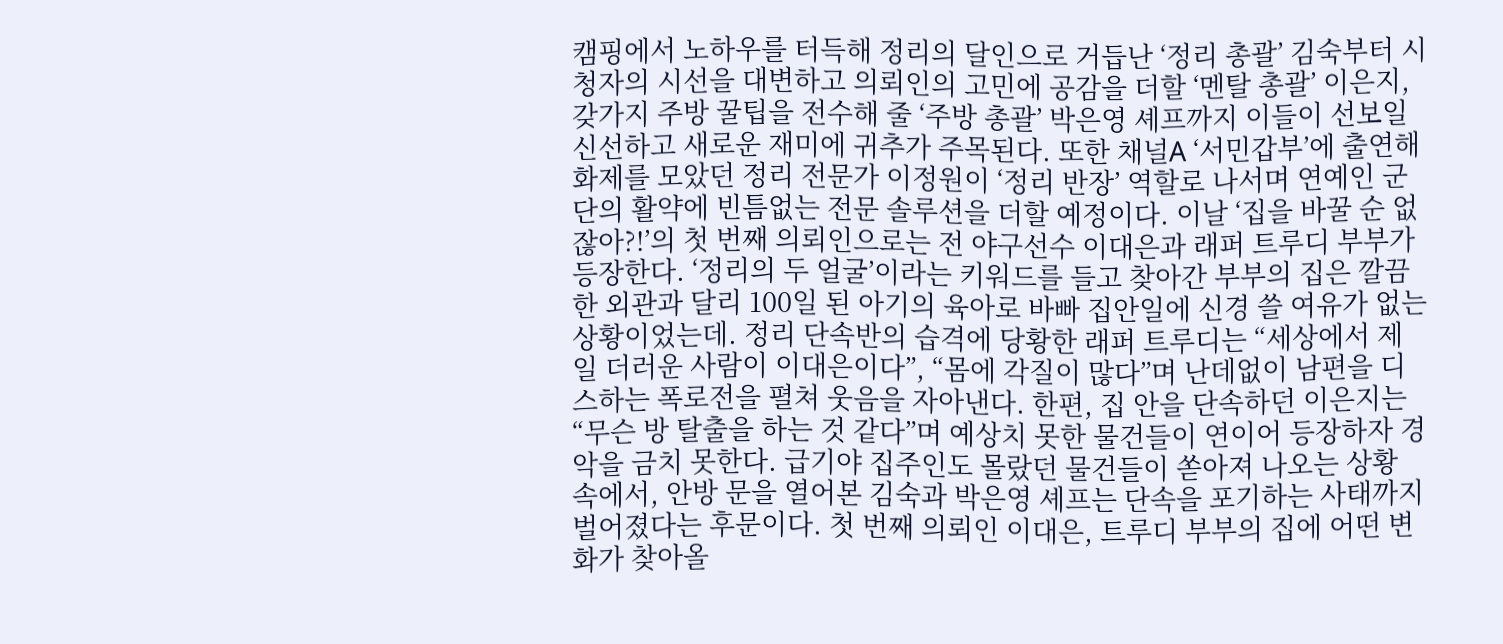캠핑에서 노하우를 터득해 정리의 달인으로 거듭난 ‘정리 총괄’ 김숙부터 시청자의 시선을 대변하고 의뢰인의 고민에 공감을 더할 ‘멘탈 총괄’ 이은지, 갖가지 주방 꿀팁을 전수해 줄 ‘주방 총괄’ 박은영 셰프까지 이들이 선보일 신선하고 새로운 재미에 귀추가 주목된다. 또한 채널A ‘서민갑부’에 출연해 화제를 모았던 정리 전문가 이정원이 ‘정리 반장’ 역할로 나서며 연예인 군단의 활약에 빈틈없는 전문 솔루션을 더할 예정이다. 이날 ‘집을 바꿀 순 없잖아?!’의 첫 번째 의뢰인으로는 전 야구선수 이대은과 래퍼 트루디 부부가 등장한다. ‘정리의 두 얼굴’이라는 키워드를 들고 찾아간 부부의 집은 깔끔한 외관과 달리 100일 된 아기의 육아로 바빠 집안일에 신경 쓸 여유가 없는 상황이었는데. 정리 단속반의 습격에 당황한 래퍼 트루디는 “세상에서 제일 더러운 사람이 이대은이다”, “몸에 각질이 많다”며 난데없이 남편을 디스하는 폭로전을 펼쳐 웃음을 자아낸다. 한편, 집 안을 단속하던 이은지는 “무슨 방 탈출을 하는 것 같다”며 예상치 못한 물건들이 연이어 등장하자 경악을 금치 못한다. 급기야 집주인도 몰랐던 물건들이 쏟아져 나오는 상황 속에서, 안방 문을 열어본 김숙과 박은영 셰프는 단속을 포기하는 사태까지 벌어졌다는 후문이다. 첫 번째 의뢰인 이대은, 트루디 부부의 집에 어떤 변화가 찾아올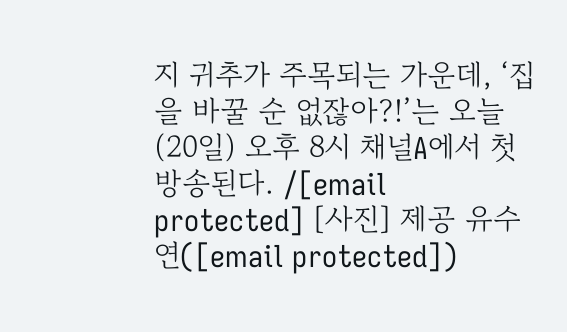지 귀추가 주목되는 가운데, ‘집을 바꿀 순 없잖아?!’는 오늘(20일) 오후 8시 채널A에서 첫 방송된다. /[email protected] [사진] 제공 유수연([email protected])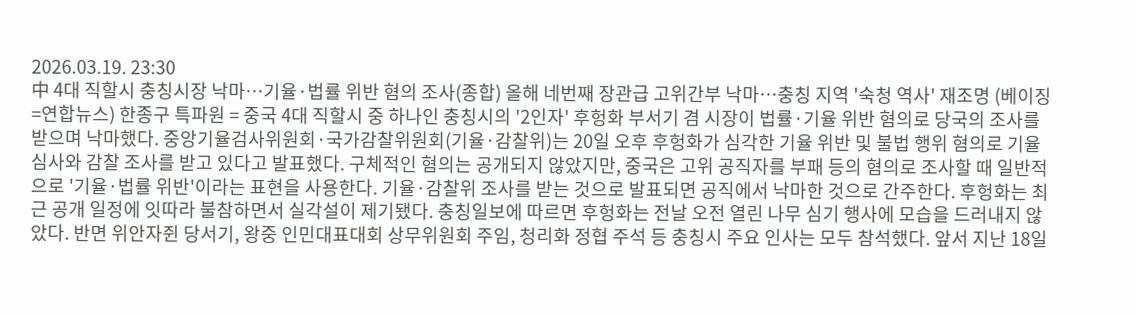2026.03.19. 23:30
中 4대 직할시 충칭시장 낙마…기율·법률 위반 혐의 조사(종합) 올해 네번째 장관급 고위간부 낙마…충칭 지역 '숙청 역사' 재조명 (베이징=연합뉴스) 한종구 특파원 = 중국 4대 직할시 중 하나인 충칭시의 '2인자' 후헝화 부서기 겸 시장이 법률·기율 위반 혐의로 당국의 조사를 받으며 낙마했다. 중앙기율검사위원회·국가감찰위원회(기율·감찰위)는 20일 오후 후헝화가 심각한 기율 위반 및 불법 행위 혐의로 기율 심사와 감찰 조사를 받고 있다고 발표했다. 구체적인 혐의는 공개되지 않았지만, 중국은 고위 공직자를 부패 등의 혐의로 조사할 때 일반적으로 '기율·법률 위반'이라는 표현을 사용한다. 기율·감찰위 조사를 받는 것으로 발표되면 공직에서 낙마한 것으로 간주한다. 후헝화는 최근 공개 일정에 잇따라 불참하면서 실각설이 제기됐다. 충칭일보에 따르면 후헝화는 전날 오전 열린 나무 심기 행사에 모습을 드러내지 않았다. 반면 위안자쥔 당서기, 왕중 인민대표대회 상무위원회 주임, 청리화 정협 주석 등 충칭시 주요 인사는 모두 참석했다. 앞서 지난 18일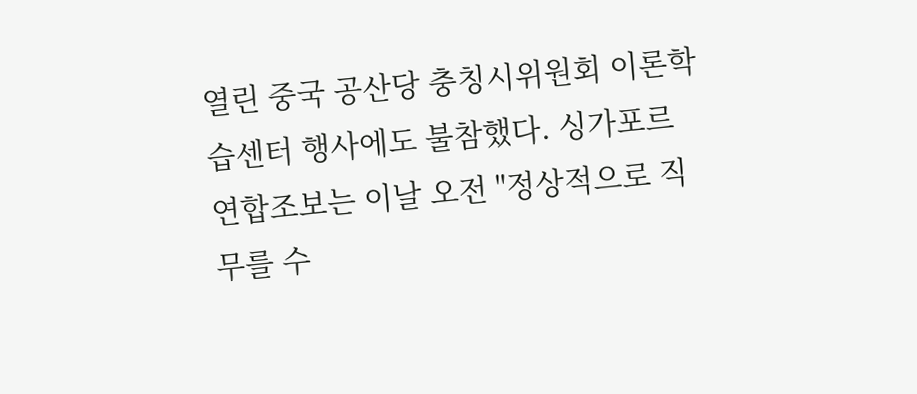열린 중국 공산당 충칭시위원회 이론학습센터 행사에도 불참했다. 싱가포르 연합조보는 이날 오전 "정상적으로 직무를 수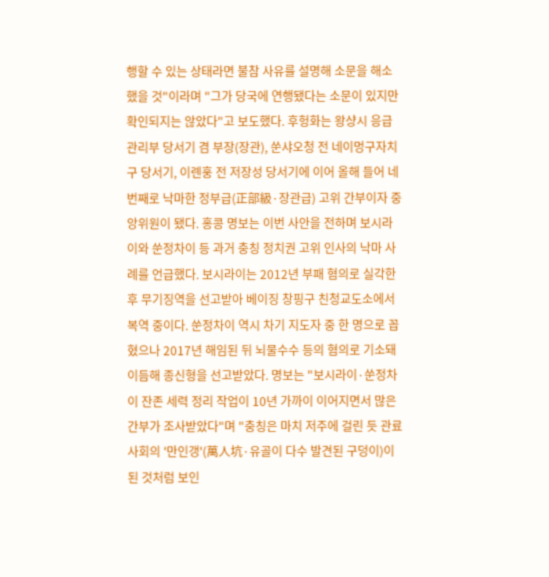행할 수 있는 상태라면 불참 사유를 설명해 소문을 해소했을 것"이라며 "그가 당국에 연행됐다는 소문이 있지만 확인되지는 않았다"고 보도했다. 후헝화는 왕샹시 응급관리부 당서기 겸 부장(장관), 쑨샤오청 전 네이멍구자치구 당서기, 이롄훙 전 저장성 당서기에 이어 올해 들어 네 번째로 낙마한 정부급(正部級·장관급) 고위 간부이자 중앙위원이 됐다. 홍콩 명보는 이번 사안을 전하며 보시라이와 쑨정차이 등 과거 충칭 정치권 고위 인사의 낙마 사례를 언급했다. 보시라이는 2012년 부패 혐의로 실각한 후 무기징역을 선고받아 베이징 창핑구 친청교도소에서 복역 중이다. 쑨정차이 역시 차기 지도자 중 한 명으로 꼽혔으나 2017년 해임된 뒤 뇌물수수 등의 혐의로 기소돼 이듬해 종신형을 선고받았다. 명보는 "보시라이·쑨정차이 잔존 세력 정리 작업이 10년 가까이 이어지면서 많은 간부가 조사받았다"며 "충칭은 마치 저주에 걸린 듯 관료 사회의 '만인갱'(萬人坑·유골이 다수 발견된 구덩이)이 된 것처럼 보인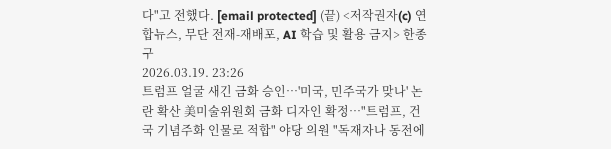다"고 전했다. [email protected] (끝) <저작권자(c) 연합뉴스, 무단 전재-재배포, AI 학습 및 활용 금지> 한종구
2026.03.19. 23:26
트럼프 얼굴 새긴 금화 승인…'미국, 민주국가 맞나' 논란 확산 美미술위원회 금화 디자인 확정…"트럼프, 건국 기념주화 인물로 적합" 야당 의원 "독재자나 동전에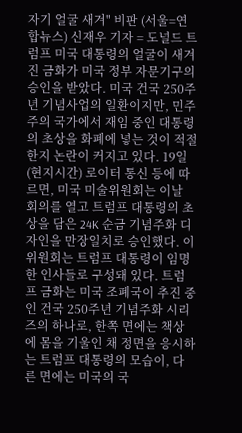자기 얼굴 새겨" 비판 (서울=연합뉴스) 신재우 기자 = 도널드 트럼프 미국 대통령의 얼굴이 새겨진 금화가 미국 정부 자문기구의 승인을 받았다. 미국 건국 250주년 기념사업의 일환이지만, 민주주의 국가에서 재임 중인 대통령의 초상을 화폐에 넣는 것이 적절한지 논란이 커지고 있다. 19일(현지시간) 로이터 통신 등에 따르면, 미국 미술위원회는 이날 회의를 열고 트럼프 대통령의 초상을 담은 24K 순금 기념주화 디자인을 만장일치로 승인했다. 이 위원회는 트럼프 대통령이 임명한 인사들로 구성돼 있다. 트럼프 금화는 미국 조폐국이 추진 중인 건국 250주년 기념주화 시리즈의 하나로, 한쪽 면에는 책상에 몸을 기울인 채 정면을 응시하는 트럼프 대통령의 모습이, 다른 면에는 미국의 국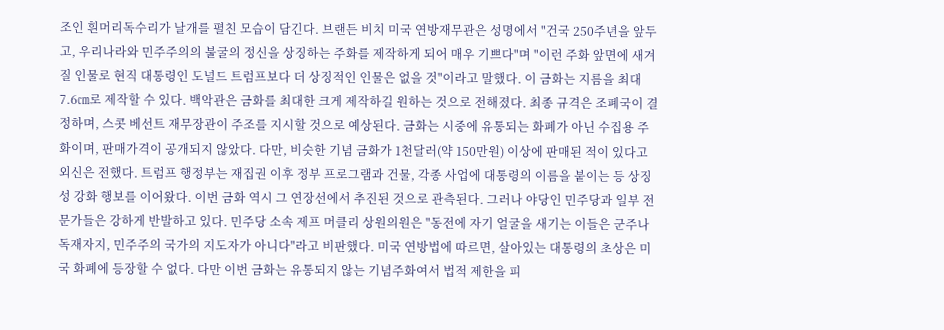조인 흰머리독수리가 날개를 펼친 모습이 담긴다. 브랜든 비치 미국 연방재무관은 성명에서 "건국 250주년을 앞두고, 우리나라와 민주주의의 불굴의 정신을 상징하는 주화를 제작하게 되어 매우 기쁘다"며 "이런 주화 앞면에 새겨질 인물로 현직 대통령인 도널드 트럼프보다 더 상징적인 인물은 없을 것"이라고 말했다. 이 금화는 지름을 최대 7.6㎝로 제작할 수 있다. 백악관은 금화를 최대한 크게 제작하길 원하는 것으로 전해졌다. 최종 규격은 조폐국이 결정하며, 스콧 베선트 재무장관이 주조를 지시할 것으로 예상된다. 금화는 시중에 유통되는 화폐가 아닌 수집용 주화이며, 판매가격이 공개되지 않았다. 다만, 비슷한 기념 금화가 1천달러(약 150만원) 이상에 판매된 적이 있다고 외신은 전했다. 트럼프 행정부는 재집권 이후 정부 프로그램과 건물, 각종 사업에 대통령의 이름을 붙이는 등 상징성 강화 행보를 이어왔다. 이번 금화 역시 그 연장선에서 추진된 것으로 관측된다. 그러나 야당인 민주당과 일부 전문가들은 강하게 반발하고 있다. 민주당 소속 제프 머클리 상원의원은 "동전에 자기 얼굴을 새기는 이들은 군주나 독재자지, 민주주의 국가의 지도자가 아니다"라고 비판했다. 미국 연방법에 따르면, 살아있는 대통령의 초상은 미국 화폐에 등장할 수 없다. 다만 이번 금화는 유통되지 않는 기념주화여서 법적 제한을 피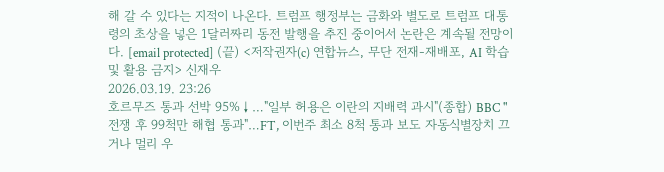해 갈 수 있다는 지적이 나온다. 트럼프 행정부는 금화와 별도로 트럼프 대통령의 초상을 넣은 1달러짜리 동전 발행을 추진 중이어서 논란은 계속될 전망이다. [email protected] (끝) <저작권자(c) 연합뉴스, 무단 전재-재배포, AI 학습 및 활용 금지> 신재우
2026.03.19. 23:26
호르무즈 통과 선박 95%↓…"일부 허용은 이란의 지배력 과시"(종합) BBC "전쟁 후 99척만 해협 통과"…FT, 이번주 최소 8척 통과 보도 자동식별장치 끄거나 멀리 우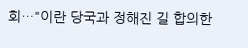회…"이란 당국과 정해진 길 합의한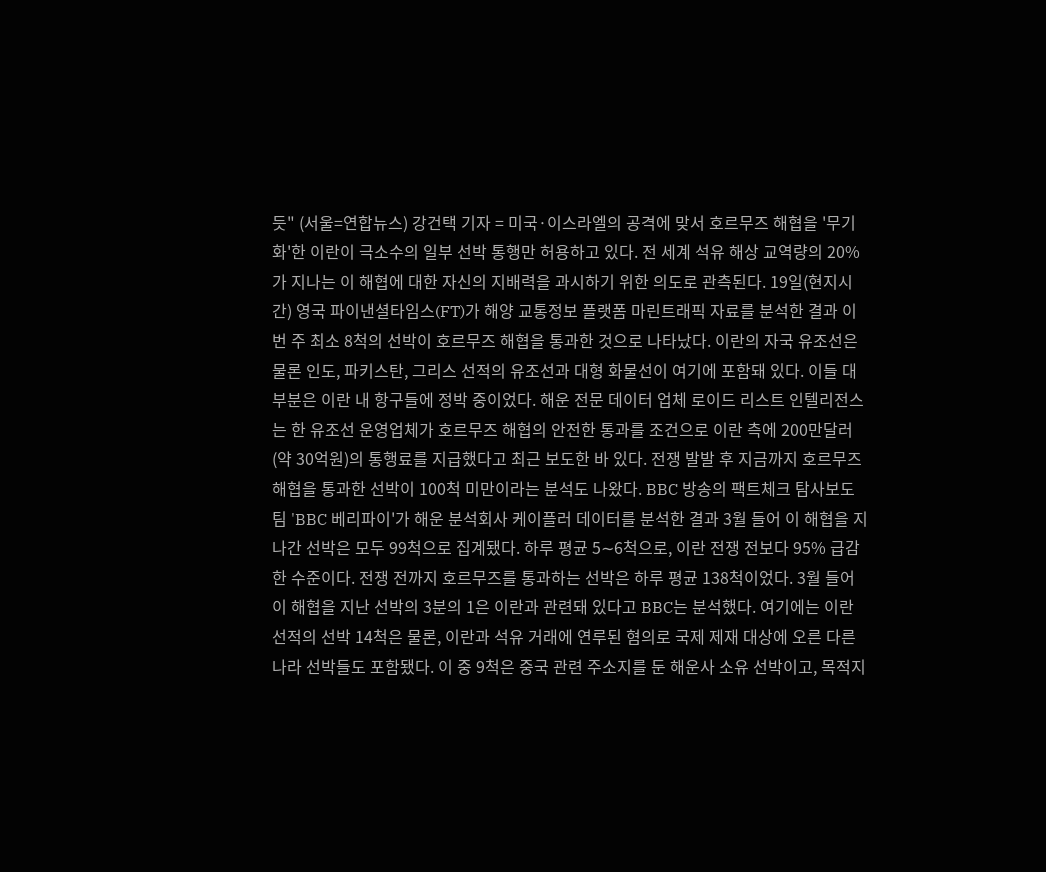듯" (서울=연합뉴스) 강건택 기자 = 미국·이스라엘의 공격에 맞서 호르무즈 해협을 '무기화'한 이란이 극소수의 일부 선박 통행만 허용하고 있다. 전 세계 석유 해상 교역량의 20%가 지나는 이 해협에 대한 자신의 지배력을 과시하기 위한 의도로 관측된다. 19일(현지시간) 영국 파이낸셜타임스(FT)가 해양 교통정보 플랫폼 마린트래픽 자료를 분석한 결과 이번 주 최소 8척의 선박이 호르무즈 해협을 통과한 것으로 나타났다. 이란의 자국 유조선은 물론 인도, 파키스탄, 그리스 선적의 유조선과 대형 화물선이 여기에 포함돼 있다. 이들 대부분은 이란 내 항구들에 정박 중이었다. 해운 전문 데이터 업체 로이드 리스트 인텔리전스는 한 유조선 운영업체가 호르무즈 해협의 안전한 통과를 조건으로 이란 측에 200만달러(약 30억원)의 통행료를 지급했다고 최근 보도한 바 있다. 전쟁 발발 후 지금까지 호르무즈 해협을 통과한 선박이 100척 미만이라는 분석도 나왔다. BBC 방송의 팩트체크 탐사보도팀 'BBC 베리파이'가 해운 분석회사 케이플러 데이터를 분석한 결과 3월 들어 이 해협을 지나간 선박은 모두 99척으로 집계됐다. 하루 평균 5∼6척으로, 이란 전쟁 전보다 95% 급감한 수준이다. 전쟁 전까지 호르무즈를 통과하는 선박은 하루 평균 138척이었다. 3월 들어 이 해협을 지난 선박의 3분의 1은 이란과 관련돼 있다고 BBC는 분석했다. 여기에는 이란 선적의 선박 14척은 물론, 이란과 석유 거래에 연루된 혐의로 국제 제재 대상에 오른 다른 나라 선박들도 포함됐다. 이 중 9척은 중국 관련 주소지를 둔 해운사 소유 선박이고, 목적지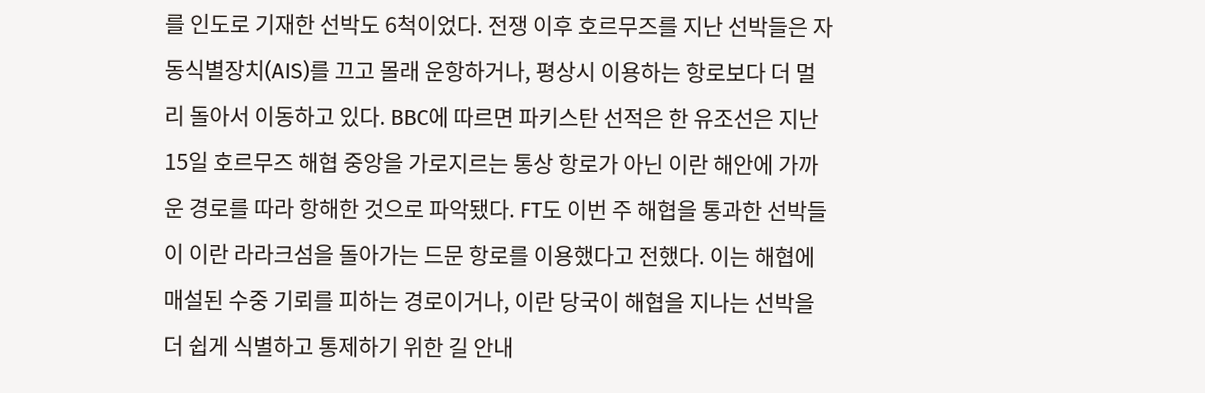를 인도로 기재한 선박도 6척이었다. 전쟁 이후 호르무즈를 지난 선박들은 자동식별장치(AIS)를 끄고 몰래 운항하거나, 평상시 이용하는 항로보다 더 멀리 돌아서 이동하고 있다. BBC에 따르면 파키스탄 선적은 한 유조선은 지난 15일 호르무즈 해협 중앙을 가로지르는 통상 항로가 아닌 이란 해안에 가까운 경로를 따라 항해한 것으로 파악됐다. FT도 이번 주 해협을 통과한 선박들이 이란 라라크섬을 돌아가는 드문 항로를 이용했다고 전했다. 이는 해협에 매설된 수중 기뢰를 피하는 경로이거나, 이란 당국이 해협을 지나는 선박을 더 쉽게 식별하고 통제하기 위한 길 안내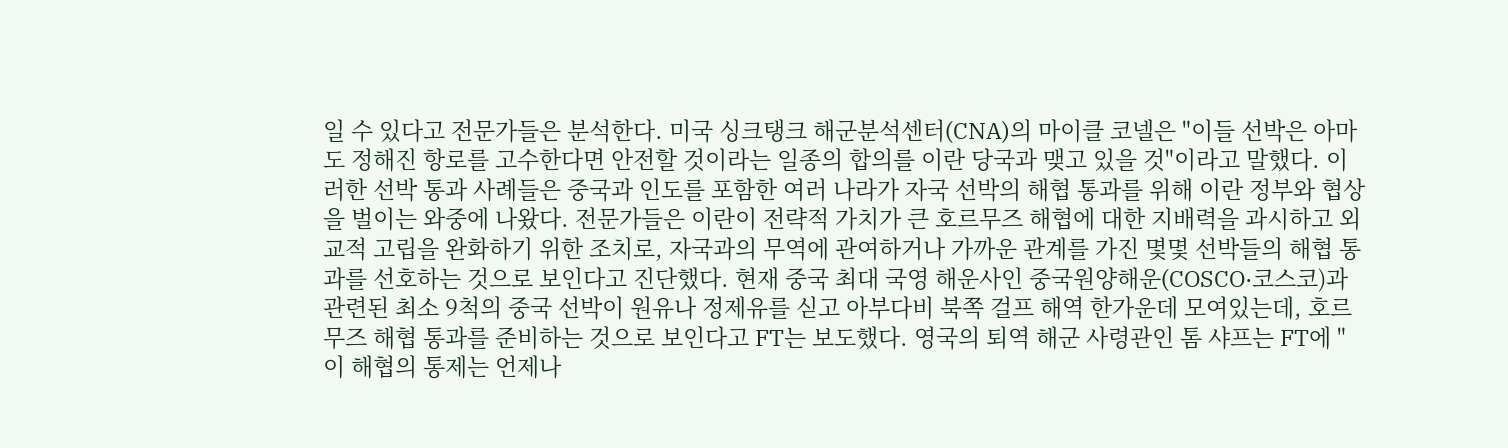일 수 있다고 전문가들은 분석한다. 미국 싱크탱크 해군분석센터(CNA)의 마이클 코넬은 "이들 선박은 아마도 정해진 항로를 고수한다면 안전할 것이라는 일종의 합의를 이란 당국과 맺고 있을 것"이라고 말했다. 이러한 선박 통과 사례들은 중국과 인도를 포함한 여러 나라가 자국 선박의 해협 통과를 위해 이란 정부와 협상을 벌이는 와중에 나왔다. 전문가들은 이란이 전략적 가치가 큰 호르무즈 해협에 대한 지배력을 과시하고 외교적 고립을 완화하기 위한 조치로, 자국과의 무역에 관여하거나 가까운 관계를 가진 몇몇 선박들의 해협 통과를 선호하는 것으로 보인다고 진단했다. 현재 중국 최대 국영 해운사인 중국원양해운(COSCO·코스코)과 관련된 최소 9척의 중국 선박이 원유나 정제유를 싣고 아부다비 북쪽 걸프 해역 한가운데 모여있는데, 호르무즈 해협 통과를 준비하는 것으로 보인다고 FT는 보도했다. 영국의 퇴역 해군 사령관인 톰 샤프는 FT에 "이 해협의 통제는 언제나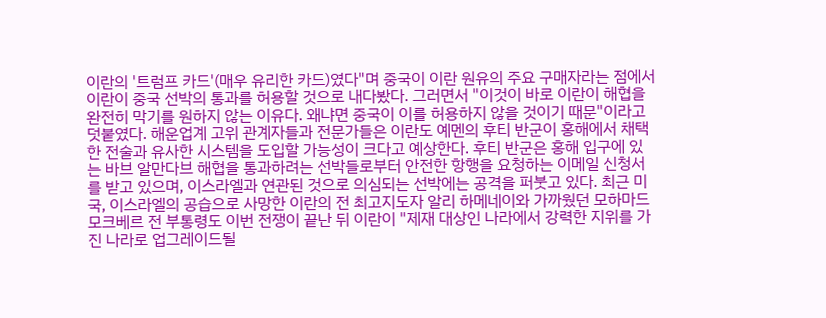이란의 '트럼프 카드'(매우 유리한 카드)였다"며 중국이 이란 원유의 주요 구매자라는 점에서 이란이 중국 선박의 통과를 허용할 것으로 내다봤다. 그러면서 "이것이 바로 이란이 해협을 완전히 막기를 원하지 않는 이유다. 왜냐면 중국이 이를 허용하지 않을 것이기 때문"이라고 덧붙였다. 해운업계 고위 관계자들과 전문가들은 이란도 예멘의 후티 반군이 홍해에서 채택한 전술과 유사한 시스템을 도입할 가능성이 크다고 예상한다. 후티 반군은 홍해 입구에 있는 바브 알만다브 해협을 통과하려는 선박들로부터 안전한 항행을 요청하는 이메일 신청서를 받고 있으며, 이스라엘과 연관된 것으로 의심되는 선박에는 공격을 퍼붓고 있다. 최근 미국, 이스라엘의 공습으로 사망한 이란의 전 최고지도자 알리 하메네이와 가까웠던 모하마드 모크베르 전 부통령도 이번 전쟁이 끝난 뒤 이란이 "제재 대상인 나라에서 강력한 지위를 가진 나라로 업그레이드될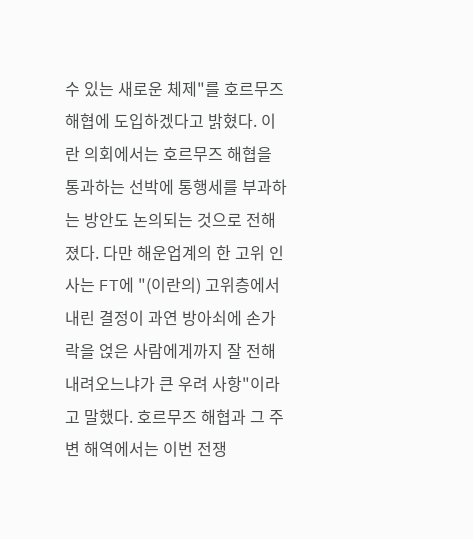수 있는 새로운 체제"를 호르무즈 해협에 도입하겠다고 밝혔다. 이란 의회에서는 호르무즈 해협을 통과하는 선박에 통행세를 부과하는 방안도 논의되는 것으로 전해졌다. 다만 해운업계의 한 고위 인사는 FT에 "(이란의) 고위층에서 내린 결정이 과연 방아쇠에 손가락을 얹은 사람에게까지 잘 전해 내려오느냐가 큰 우려 사항"이라고 말했다. 호르무즈 해협과 그 주변 해역에서는 이번 전쟁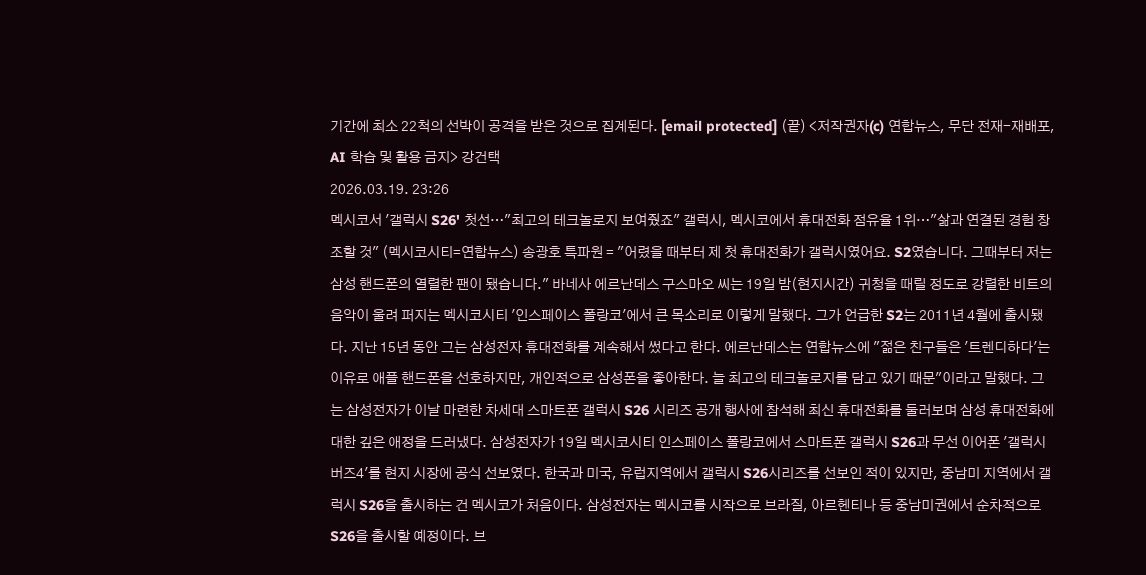기간에 최소 22척의 선박이 공격을 받은 것으로 집계된다. [email protected] (끝) <저작권자(c) 연합뉴스, 무단 전재-재배포, AI 학습 및 활용 금지> 강건택
2026.03.19. 23:26
멕시코서 '갤럭시 S26' 첫선…"최고의 테크놀로지 보여줬죠" 갤럭시, 멕시코에서 휴대전화 점유율 1위…"삶과 연결된 경험 창조할 것" (멕시코시티=연합뉴스) 송광호 특파원 = "어렸을 때부터 제 첫 휴대전화가 갤럭시였어요. S2였습니다. 그때부터 저는 삼성 핸드폰의 열렬한 팬이 됐습니다." 바네사 에르난데스 구스마오 씨는 19일 밤(현지시간) 귀청을 때릴 정도로 강렬한 비트의 음악이 울려 퍼지는 멕시코시티 '인스페이스 폴랑코'에서 큰 목소리로 이렇게 말했다. 그가 언급한 S2는 2011년 4월에 출시됐다. 지난 15년 동안 그는 삼성전자 휴대전화를 계속해서 썼다고 한다. 에르난데스는 연합뉴스에 "젊은 친구들은 '트렌디하다'는 이유로 애플 핸드폰을 선호하지만, 개인적으로 삼성폰을 좋아한다. 늘 최고의 테크놀로지를 담고 있기 때문"이라고 말했다. 그는 삼성전자가 이날 마련한 차세대 스마트폰 갤럭시 S26 시리즈 공개 행사에 참석해 최신 휴대전화를 둘러보며 삼성 휴대전화에 대한 깊은 애정을 드러냈다. 삼성전자가 19일 멕시코시티 인스페이스 폴랑코에서 스마트폰 갤럭시 S26과 무선 이어폰 '갤럭시 버즈4'를 현지 시장에 공식 선보였다. 한국과 미국, 유럽지역에서 갤럭시 S26시리즈를 선보인 적이 있지만, 중남미 지역에서 갤럭시 S26을 출시하는 건 멕시코가 처음이다. 삼성전자는 멕시코를 시작으로 브라질, 아르헨티나 등 중남미권에서 순차적으로 S26을 출시할 예정이다. 브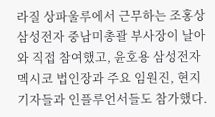라질 상파울루에서 근무하는 조홍상 삼성전자 중남미총괄 부사장이 날아와 직접 참여했고, 윤호용 삼성전자 멕시코 법인장과 주요 임원진, 현지 기자들과 인플루언서들도 참가했다.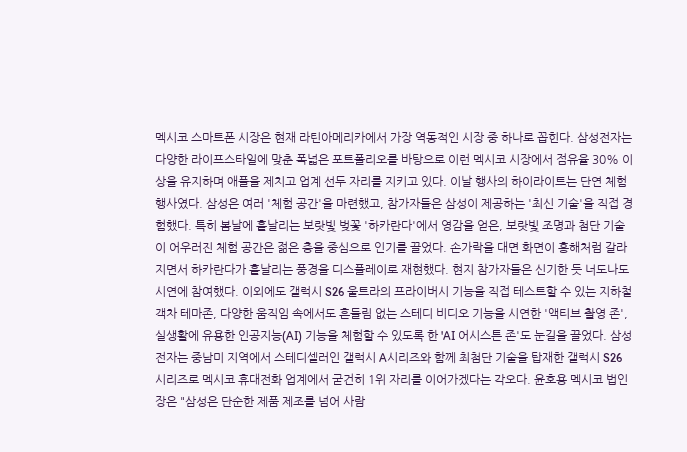멕시코 스마트폰 시장은 현재 라틴아메리카에서 가장 역동적인 시장 중 하나로 꼽힌다. 삼성전자는 다양한 라이프스타일에 맞춘 폭넓은 포트폴리오를 바탕으로 이런 멕시코 시장에서 점유율 30% 이상을 유지하며 애플을 제치고 업계 선두 자리를 지키고 있다. 이날 행사의 하이라이트는 단연 체험행사였다. 삼성은 여러 '체험 공간'을 마련했고, 참가자들은 삼성이 제공하는 '최신 기술'을 직접 경험했다. 특히 봄날에 흩날리는 보랏빛 벚꽃 '하카란다'에서 영감을 얻은, 보랏빛 조명과 첨단 기술이 어우러진 체험 공간은 젊은 층을 중심으로 인기를 끌었다. 손가락을 대면 화면이 홍해처럼 갈라지면서 하카란다가 흩날리는 풍경을 디스플레이로 재현했다. 현지 참가자들은 신기한 듯 너도나도 시연에 참여했다. 이외에도 갤럭시 S26 울트라의 프라이버시 기능을 직접 테스트할 수 있는 지하철 객차 테마존, 다양한 움직임 속에서도 흔들림 없는 스테디 비디오 기능을 시연한 '액티브 촬영 존', 실생활에 유용한 인공지능(AI) 기능을 체험할 수 있도록 한 'AI 어시스튼 존'도 눈길을 끌었다. 삼성전자는 중남미 지역에서 스테디셀러인 갤럭시 A시리즈와 함께 최첨단 기술을 탑재한 갤럭시 S26 시리즈로 멕시코 휴대전화 업계에서 굳건히 1위 자리를 이어가겠다는 각오다. 윤호용 멕시코 법인장은 "삼성은 단순한 제품 제조를 넘어 사람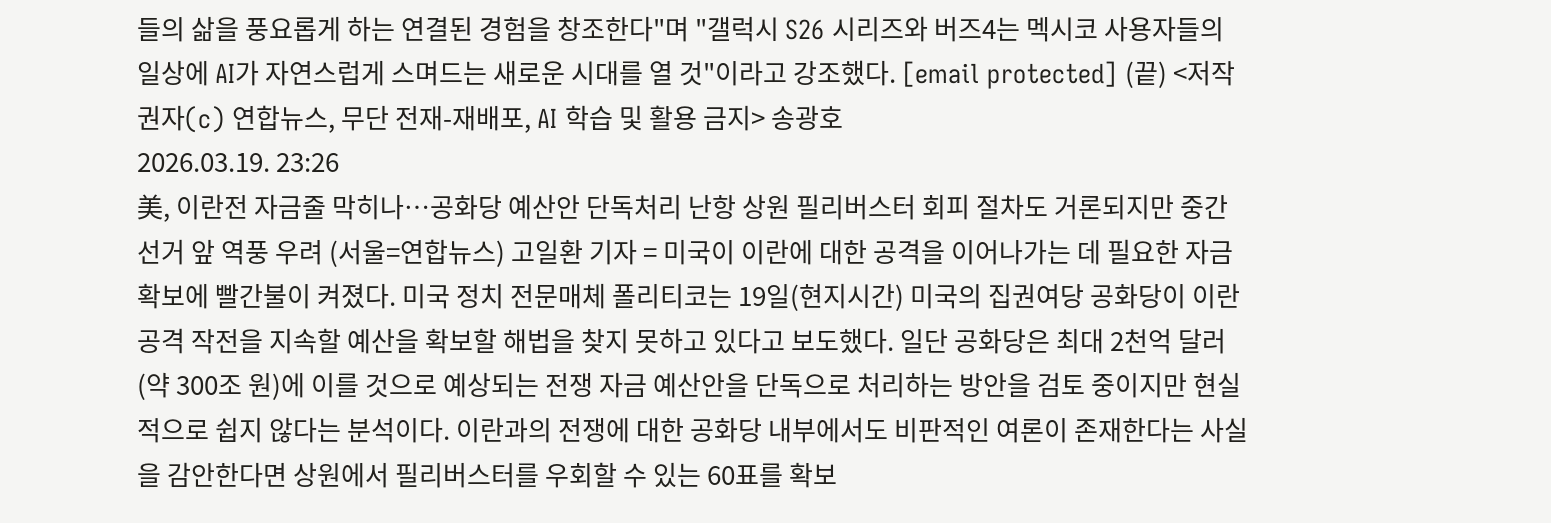들의 삶을 풍요롭게 하는 연결된 경험을 창조한다"며 "갤럭시 S26 시리즈와 버즈4는 멕시코 사용자들의 일상에 AI가 자연스럽게 스며드는 새로운 시대를 열 것"이라고 강조했다. [email protected] (끝) <저작권자(c) 연합뉴스, 무단 전재-재배포, AI 학습 및 활용 금지> 송광호
2026.03.19. 23:26
美, 이란전 자금줄 막히나…공화당 예산안 단독처리 난항 상원 필리버스터 회피 절차도 거론되지만 중간선거 앞 역풍 우려 (서울=연합뉴스) 고일환 기자 = 미국이 이란에 대한 공격을 이어나가는 데 필요한 자금 확보에 빨간불이 켜졌다. 미국 정치 전문매체 폴리티코는 19일(현지시간) 미국의 집권여당 공화당이 이란공격 작전을 지속할 예산을 확보할 해법을 찾지 못하고 있다고 보도했다. 일단 공화당은 최대 2천억 달러(약 300조 원)에 이를 것으로 예상되는 전쟁 자금 예산안을 단독으로 처리하는 방안을 검토 중이지만 현실적으로 쉽지 않다는 분석이다. 이란과의 전쟁에 대한 공화당 내부에서도 비판적인 여론이 존재한다는 사실을 감안한다면 상원에서 필리버스터를 우회할 수 있는 60표를 확보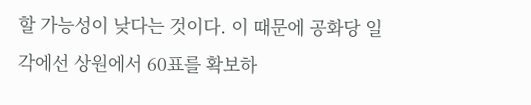할 가능성이 낮다는 것이다. 이 때문에 공화당 일각에선 상원에서 60표를 확보하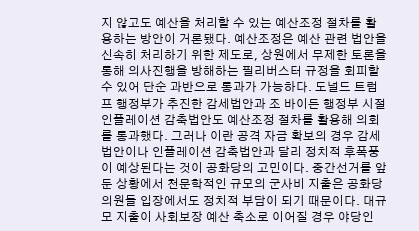지 않고도 예산을 처리할 수 있는 예산조정 절차를 활용하는 방안이 거론됐다. 예산조정은 예산 관련 법안을 신속히 처리하기 위한 제도로, 상원에서 무제한 토론을 통해 의사진행을 방해하는 필리버스터 규정을 회피할 수 있어 단순 과반으로 통과가 가능하다. 도널드 트럼프 행정부가 추진한 감세법안과 조 바이든 행정부 시절 인플레이션 감축법안도 예산조정 절차를 활용해 의회를 통과했다. 그러나 이란 공격 자금 확보의 경우 감세법안이나 인플레이션 감축법안과 달리 정치적 후폭풍이 예상된다는 것이 공화당의 고민이다. 중간선거를 앞둔 상황에서 천문학적인 규모의 군사비 지출은 공화당 의원들 입장에서도 정치적 부담이 되기 때문이다. 대규모 지출이 사회보장 예산 축소로 이어질 경우 야당인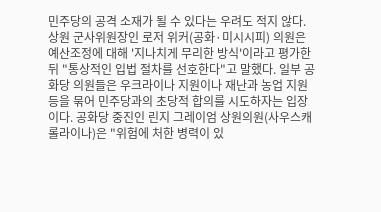민주당의 공격 소재가 될 수 있다는 우려도 적지 않다. 상원 군사위원장인 로저 위커(공화·미시시피) 의원은 예산조정에 대해 '지나치게 무리한 방식'이라고 평가한 뒤 "통상적인 입법 절차를 선호한다"고 말했다. 일부 공화당 의원들은 우크라이나 지원이나 재난과 농업 지원 등을 묶어 민주당과의 초당적 합의를 시도하자는 입장이다. 공화당 중진인 린지 그레이엄 상원의원(사우스캐롤라이나)은 "위험에 처한 병력이 있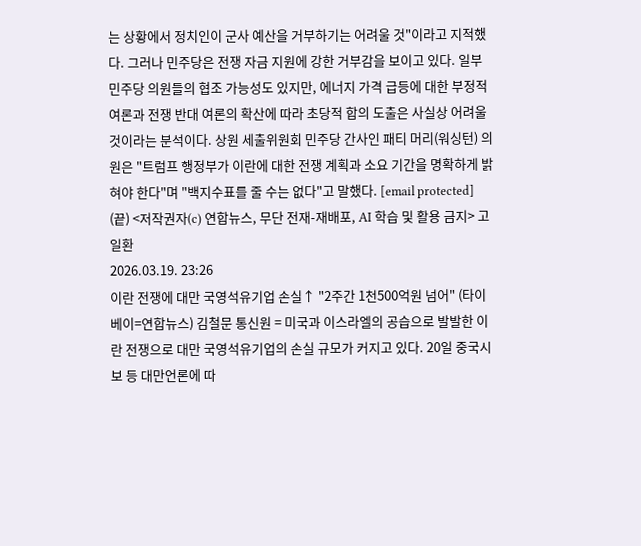는 상황에서 정치인이 군사 예산을 거부하기는 어려울 것"이라고 지적했다. 그러나 민주당은 전쟁 자금 지원에 강한 거부감을 보이고 있다. 일부 민주당 의원들의 협조 가능성도 있지만, 에너지 가격 급등에 대한 부정적 여론과 전쟁 반대 여론의 확산에 따라 초당적 합의 도출은 사실상 어려울 것이라는 분석이다. 상원 세출위원회 민주당 간사인 패티 머리(워싱턴) 의원은 "트럼프 행정부가 이란에 대한 전쟁 계획과 소요 기간을 명확하게 밝혀야 한다"며 "백지수표를 줄 수는 없다"고 말했다. [email protected] (끝) <저작권자(c) 연합뉴스, 무단 전재-재배포, AI 학습 및 활용 금지> 고일환
2026.03.19. 23:26
이란 전쟁에 대만 국영석유기업 손실↑ "2주간 1천500억원 넘어" (타이베이=연합뉴스) 김철문 통신원 = 미국과 이스라엘의 공습으로 발발한 이란 전쟁으로 대만 국영석유기업의 손실 규모가 커지고 있다. 20일 중국시보 등 대만언론에 따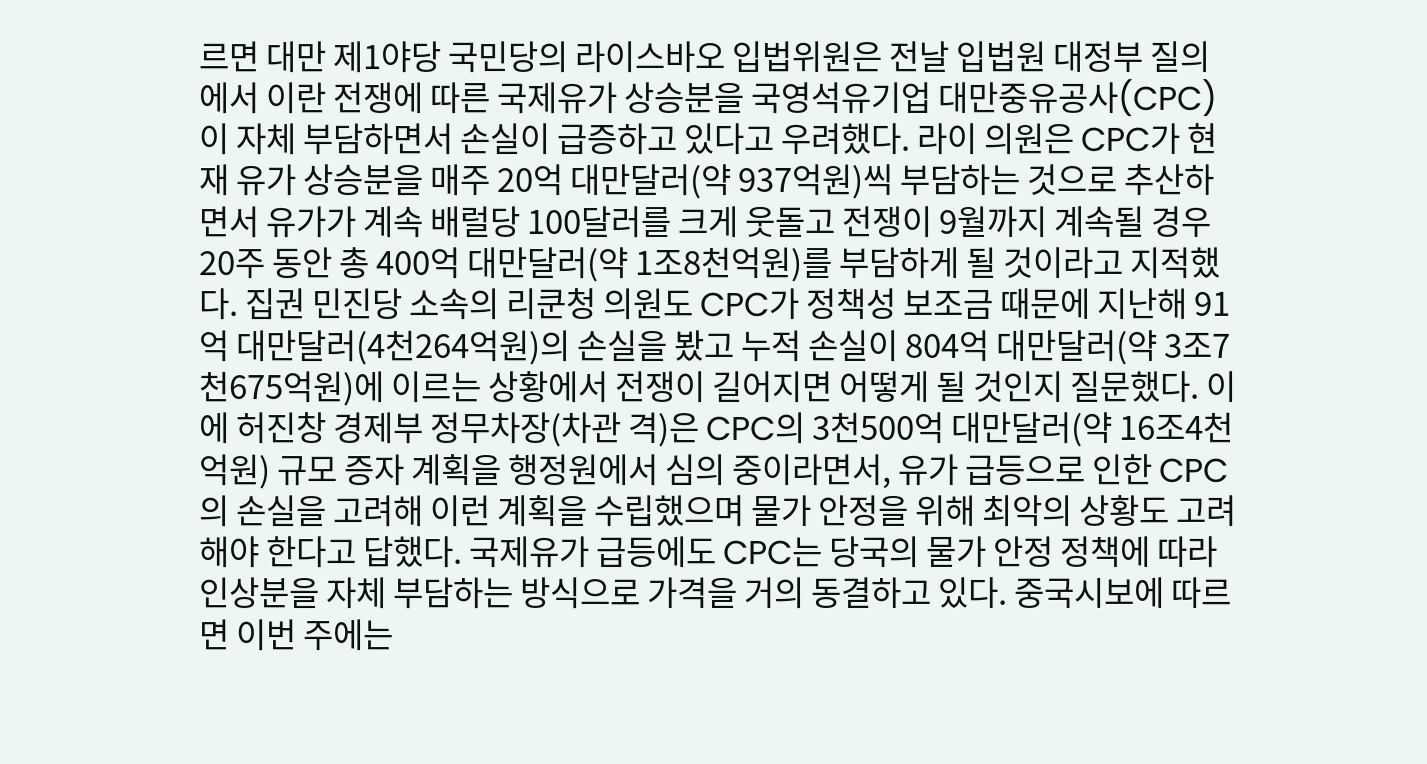르면 대만 제1야당 국민당의 라이스바오 입법위원은 전날 입법원 대정부 질의에서 이란 전쟁에 따른 국제유가 상승분을 국영석유기업 대만중유공사(CPC)이 자체 부담하면서 손실이 급증하고 있다고 우려했다. 라이 의원은 CPC가 현재 유가 상승분을 매주 20억 대만달러(약 937억원)씩 부담하는 것으로 추산하면서 유가가 계속 배럴당 100달러를 크게 웃돌고 전쟁이 9월까지 계속될 경우 20주 동안 총 400억 대만달러(약 1조8천억원)를 부담하게 될 것이라고 지적했다. 집권 민진당 소속의 리쿤청 의원도 CPC가 정책성 보조금 때문에 지난해 91억 대만달러(4천264억원)의 손실을 봤고 누적 손실이 804억 대만달러(약 3조7천675억원)에 이르는 상황에서 전쟁이 길어지면 어떻게 될 것인지 질문했다. 이에 허진창 경제부 정무차장(차관 격)은 CPC의 3천500억 대만달러(약 16조4천억원) 규모 증자 계획을 행정원에서 심의 중이라면서, 유가 급등으로 인한 CPC의 손실을 고려해 이런 계획을 수립했으며 물가 안정을 위해 최악의 상황도 고려해야 한다고 답했다. 국제유가 급등에도 CPC는 당국의 물가 안정 정책에 따라 인상분을 자체 부담하는 방식으로 가격을 거의 동결하고 있다. 중국시보에 따르면 이번 주에는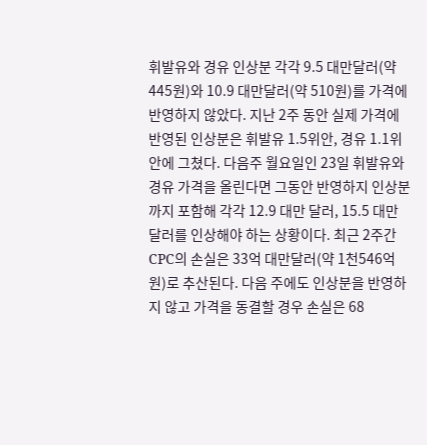휘발유와 경유 인상분 각각 9.5 대만달러(약 445원)와 10.9 대만달러(약 510원)를 가격에 반영하지 않았다. 지난 2주 동안 실제 가격에 반영된 인상분은 휘발유 1.5위안, 경유 1.1위안에 그쳤다. 다음주 월요일인 23일 휘발유와 경유 가격을 올린다면 그동안 반영하지 인상분까지 포함해 각각 12.9 대만 달러, 15.5 대만 달러를 인상해야 하는 상황이다. 최근 2주간 CPC의 손실은 33억 대만달러(약 1천546억원)로 추산된다. 다음 주에도 인상분을 반영하지 않고 가격을 동결할 경우 손실은 68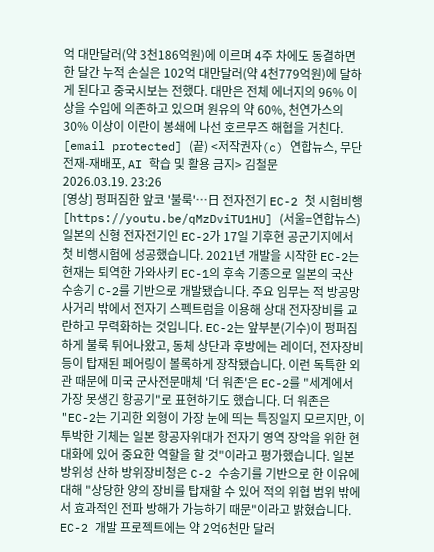억 대만달러(약 3천186억원)에 이르며 4주 차에도 동결하면 한 달간 누적 손실은 102억 대만달러(약 4천779억원)에 달하게 된다고 중국시보는 전했다. 대만은 전체 에너지의 96% 이상을 수입에 의존하고 있으며 원유의 약 60%, 천연가스의 30% 이상이 이란이 봉쇄에 나선 호르무즈 해협을 거친다. [email protected] (끝) <저작권자(c) 연합뉴스, 무단 전재-재배포, AI 학습 및 활용 금지> 김철문
2026.03.19. 23:26
[영상] 펑퍼짐한 앞코 '불룩'…日 전자전기 EC-2 첫 시험비행 [https://youtu.be/qMzDviTU1HU] (서울=연합뉴스) 일본의 신형 전자전기인 EC-2가 17일 기후현 공군기지에서 첫 비행시험에 성공했습니다. 2021년 개발을 시작한 EC-2는 현재는 퇴역한 가와사키 EC-1의 후속 기종으로 일본의 국산 수송기 C-2를 기반으로 개발됐습니다. 주요 임무는 적 방공망 사거리 밖에서 전자기 스펙트럼을 이용해 상대 전자장비를 교란하고 무력화하는 것입니다. EC-2는 앞부분(기수)이 펑퍼짐하게 불룩 튀어나왔고, 동체 상단과 후방에는 레이더, 전자장비 등이 탑재된 페어링이 볼록하게 장착됐습니다. 이런 독특한 외관 때문에 미국 군사전문매체 '더 워존'은 EC-2를 "세계에서 가장 못생긴 항공기"로 표현하기도 했습니다. 더 워존은 "EC-2는 기괴한 외형이 가장 눈에 띄는 특징일지 모르지만, 이 투박한 기체는 일본 항공자위대가 전자기 영역 장악을 위한 현대화에 있어 중요한 역할을 할 것"이라고 평가했습니다. 일본 방위성 산하 방위장비청은 C-2 수송기를 기반으로 한 이유에 대해 "상당한 양의 장비를 탑재할 수 있어 적의 위협 범위 밖에서 효과적인 전파 방해가 가능하기 때문"이라고 밝혔습니다. EC-2 개발 프로젝트에는 약 2억6천만 달러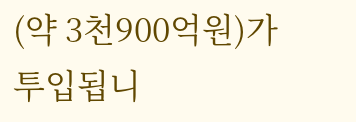(약 3천900억원)가 투입됩니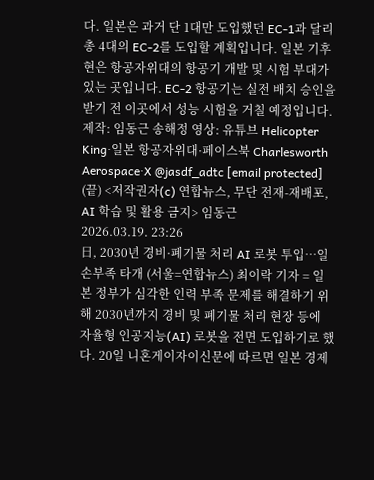다. 일본은 과거 단 1대만 도입했던 EC-1과 달리 총 4대의 EC-2를 도입할 계획입니다. 일본 기후현은 항공자위대의 항공기 개발 및 시험 부대가 있는 곳입니다. EC-2 항공기는 실전 배치 승인을 받기 전 이곳에서 성능 시험을 거칠 예정입니다. 제작: 임동근 송해정 영상: 유튜브 Helicopter King·일본 항공자위대·페이스북 Charlesworth Aerospace·X @jasdf_adtc [email protected] (끝) <저작권자(c) 연합뉴스, 무단 전재-재배포, AI 학습 및 활용 금지> 임동근
2026.03.19. 23:26
日, 2030년 경비·폐기물 처리 AI 로봇 투입…일손부족 타개 (서울=연합뉴스) 최이락 기자 = 일본 정부가 심각한 인력 부족 문제를 해결하기 위해 2030년까지 경비 및 폐기물 처리 현장 등에 자율형 인공지능(AI) 로봇을 전면 도입하기로 했다. 20일 니혼게이자이신문에 따르면 일본 경제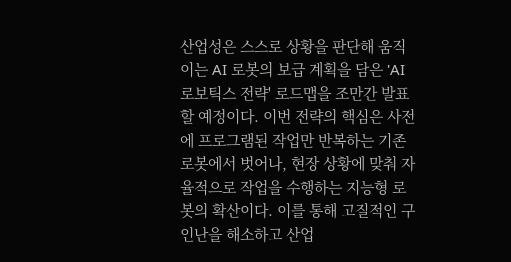산업성은 스스로 상황을 판단해 움직이는 AI 로봇의 보급 계획을 담은 'AI 로보틱스 전략' 로드맵을 조만간 발표할 예정이다. 이번 전략의 핵심은 사전에 프로그램된 작업만 반복하는 기존 로봇에서 벗어나, 현장 상황에 맞춰 자율적으로 작업을 수행하는 지능형 로봇의 확산이다. 이를 통해 고질적인 구인난을 해소하고 산업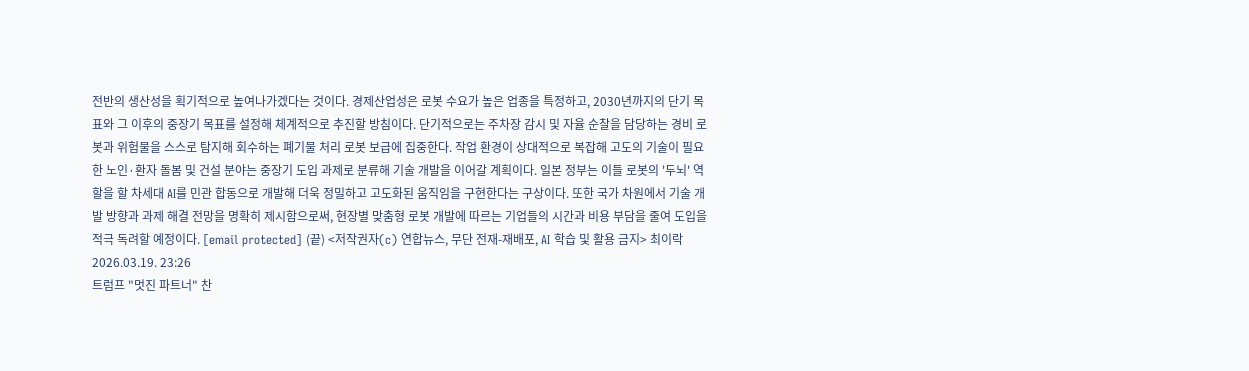전반의 생산성을 획기적으로 높여나가겠다는 것이다. 경제산업성은 로봇 수요가 높은 업종을 특정하고, 2030년까지의 단기 목표와 그 이후의 중장기 목표를 설정해 체계적으로 추진할 방침이다. 단기적으로는 주차장 감시 및 자율 순찰을 담당하는 경비 로봇과 위험물을 스스로 탐지해 회수하는 폐기물 처리 로봇 보급에 집중한다. 작업 환경이 상대적으로 복잡해 고도의 기술이 필요한 노인·환자 돌봄 및 건설 분야는 중장기 도입 과제로 분류해 기술 개발을 이어갈 계획이다. 일본 정부는 이들 로봇의 '두뇌' 역할을 할 차세대 AI를 민관 합동으로 개발해 더욱 정밀하고 고도화된 움직임을 구현한다는 구상이다. 또한 국가 차원에서 기술 개발 방향과 과제 해결 전망을 명확히 제시함으로써, 현장별 맞춤형 로봇 개발에 따르는 기업들의 시간과 비용 부담을 줄여 도입을 적극 독려할 예정이다. [email protected] (끝) <저작권자(c) 연합뉴스, 무단 전재-재배포, AI 학습 및 활용 금지> 최이락
2026.03.19. 23:26
트럼프 "멋진 파트너" 찬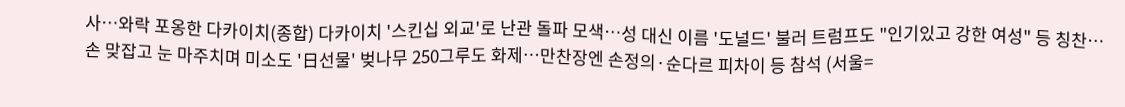사…와락 포옹한 다카이치(종합) 다카이치 '스킨십 외교'로 난관 돌파 모색…성 대신 이름 '도널드' 불러 트럼프도 "인기있고 강한 여성" 등 칭찬…손 맞잡고 눈 마주치며 미소도 '日선물' 벚나무 250그루도 화제…만찬장엔 손정의·순다르 피차이 등 참석 (서울=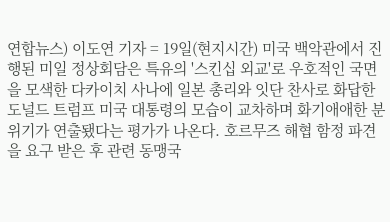연합뉴스) 이도연 기자 = 19일(현지시간) 미국 백악관에서 진행된 미일 정상회담은 특유의 '스킨십 외교'로 우호적인 국면을 모색한 다카이치 사나에 일본 총리와 잇단 찬사로 화답한 도널드 트럼프 미국 대통령의 모습이 교차하며 화기애애한 분위기가 연출됐다는 평가가 나온다. 호르무즈 해협 함정 파견을 요구 받은 후 관련 동맹국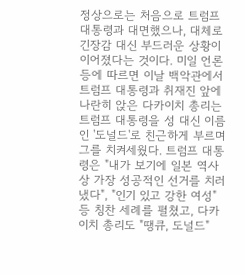정상으로는 처음으로 트럼프 대통령과 대면했으나, 대체로 긴장감 대신 부드러운 상황이 이어졌다는 것이다. 미일 언론 등에 따르면 이날 백악관에서 트럼프 대통령과 취재진 앞에 나란히 앉은 다카이치 총리는 트럼프 대통령을 성 대신 이름인 '도널드'로 친근하게 부르며 그를 치켜세웠다. 트럼프 대통령은 "내가 보기에 일본 역사상 가장 성공적인 선거를 치러냈다", "인기 있고 강한 여성" 등 칭찬 세례를 펼쳤고, 다카이치 총리도 "땡큐, 도널드"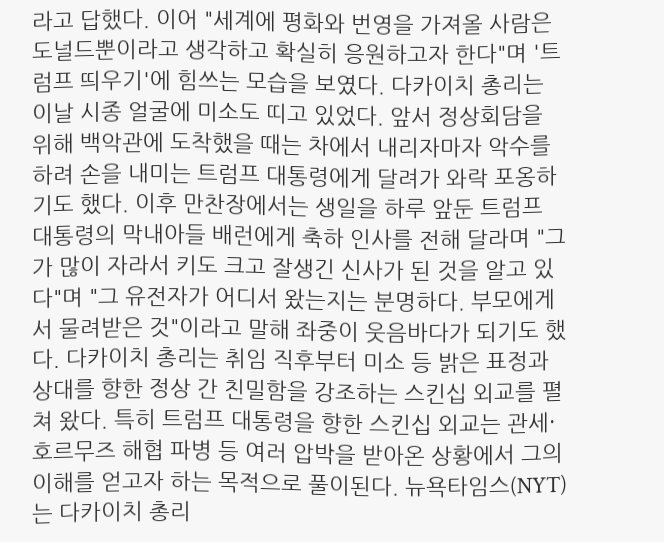라고 답했다. 이어 "세계에 평화와 번영을 가져올 사람은 도널드뿐이라고 생각하고 확실히 응원하고자 한다"며 '트럼프 띄우기'에 힘쓰는 모습을 보였다. 다카이치 총리는 이날 시종 얼굴에 미소도 띠고 있었다. 앞서 정상회담을 위해 백악관에 도착했을 때는 차에서 내리자마자 악수를 하려 손을 내미는 트럼프 대통령에게 달려가 와락 포옹하기도 했다. 이후 만찬장에서는 생일을 하루 앞둔 트럼프 대통령의 막내아들 배런에게 축하 인사를 전해 달라며 "그가 많이 자라서 키도 크고 잘생긴 신사가 된 것을 알고 있다"며 "그 유전자가 어디서 왔는지는 분명하다. 부모에게서 물려받은 것"이라고 말해 좌중이 웃음바다가 되기도 했다. 다카이치 총리는 취임 직후부터 미소 등 밝은 표정과 상대를 향한 정상 간 친밀함을 강조하는 스킨십 외교를 펼쳐 왔다. 특히 트럼프 대통령을 향한 스킨십 외교는 관세·호르무즈 해협 파병 등 여러 압박을 받아온 상황에서 그의 이해를 얻고자 하는 목적으로 풀이된다. 뉴욕타임스(NYT)는 다카이치 총리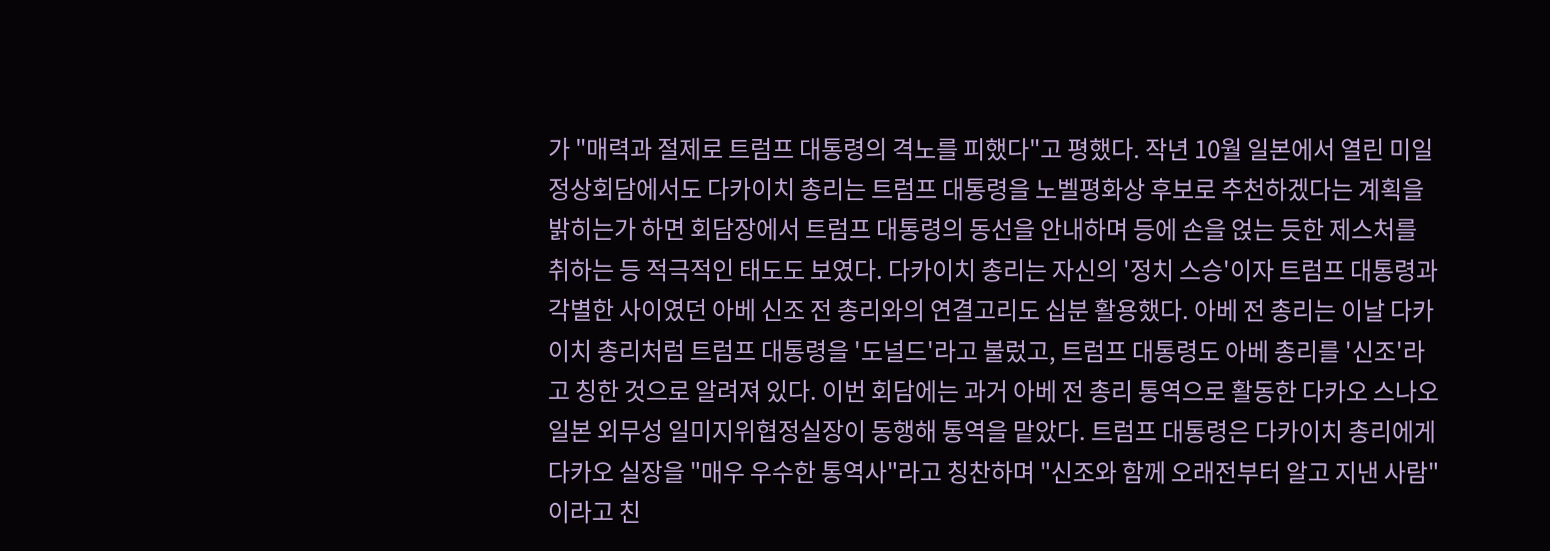가 "매력과 절제로 트럼프 대통령의 격노를 피했다"고 평했다. 작년 10월 일본에서 열린 미일 정상회담에서도 다카이치 총리는 트럼프 대통령을 노벨평화상 후보로 추천하겠다는 계획을 밝히는가 하면 회담장에서 트럼프 대통령의 동선을 안내하며 등에 손을 얹는 듯한 제스처를 취하는 등 적극적인 태도도 보였다. 다카이치 총리는 자신의 '정치 스승'이자 트럼프 대통령과 각별한 사이였던 아베 신조 전 총리와의 연결고리도 십분 활용했다. 아베 전 총리는 이날 다카이치 총리처럼 트럼프 대통령을 '도널드'라고 불렀고, 트럼프 대통령도 아베 총리를 '신조'라고 칭한 것으로 알려져 있다. 이번 회담에는 과거 아베 전 총리 통역으로 활동한 다카오 스나오 일본 외무성 일미지위협정실장이 동행해 통역을 맡았다. 트럼프 대통령은 다카이치 총리에게 다카오 실장을 "매우 우수한 통역사"라고 칭찬하며 "신조와 함께 오래전부터 알고 지낸 사람"이라고 친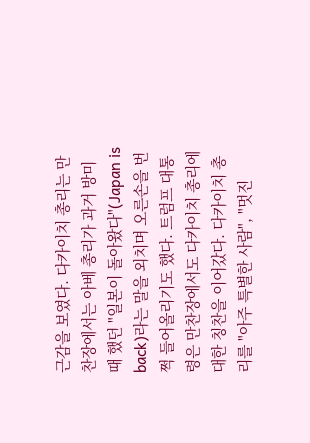근감을 보였다. 다카이치 총리는 만찬장에서는 아베 총리가 과거 방미 때 했던 "일본이 돌아왔다"(Japan is back)라는 말을 외치며 오른손을 번쩍 들어올리기도 했다. 트럼프 대통령은 만찬장에서도 다카이치 총리에 대한 칭찬을 이어갔다. 다카이치 총리를 "아주 특별한 사람", "멋진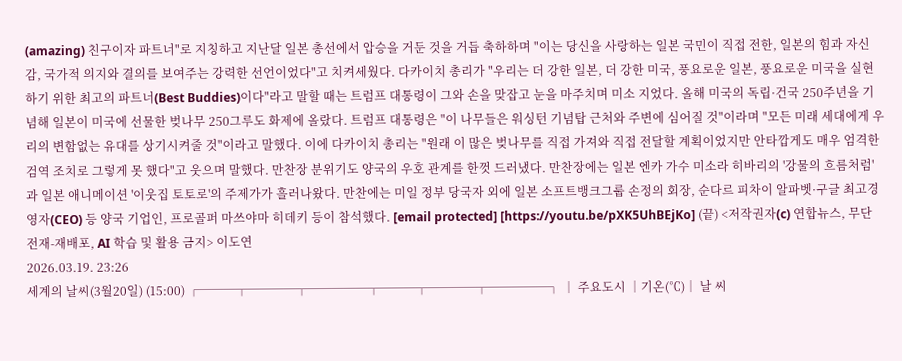(amazing) 친구이자 파트너"로 지칭하고 지난달 일본 총선에서 압승을 거둔 것을 거듭 축하하며 "이는 당신을 사랑하는 일본 국민이 직접 전한, 일본의 힘과 자신감, 국가적 의지와 결의를 보여주는 강력한 선언이었다"고 치켜세웠다. 다카이치 총리가 "우리는 더 강한 일본, 더 강한 미국, 풍요로운 일본, 풍요로운 미국을 실현하기 위한 최고의 파트너(Best Buddies)이다"라고 말할 때는 트럼프 대통령이 그와 손을 맞잡고 눈을 마주치며 미소 지었다. 올해 미국의 독립·건국 250주년을 기념해 일본이 미국에 선물한 벚나무 250그루도 화제에 올랐다. 트럼프 대통령은 "이 나무들은 워싱턴 기념탑 근처와 주변에 심어질 것"이라며 "모든 미래 세대에게 우리의 변함없는 유대를 상기시켜줄 것"이라고 말했다. 이에 다카이치 총리는 "원래 이 많은 벚나무를 직접 가져와 직접 전달할 계획이었지만 안타깝게도 매우 엄격한 검역 조치로 그렇게 못 했다"고 웃으며 말했다. 만찬장 분위기도 양국의 우호 관계를 한껏 드러냈다. 만찬장에는 일본 엔카 가수 미소라 히바리의 '강물의 흐름처럼'과 일본 애니메이션 '이웃집 토토로'의 주제가가 흘러나왔다. 만찬에는 미일 정부 당국자 외에 일본 소프트뱅크그룹 손정의 회장, 순다르 피차이 알파벳·구글 최고경영자(CEO) 등 양국 기업인, 프로골퍼 마쓰야마 히데키 등이 참석했다. [email protected] [https://youtu.be/pXK5UhBEjKo] (끝) <저작권자(c) 연합뉴스, 무단 전재-재배포, AI 학습 및 활용 금지> 이도연
2026.03.19. 23:26
세계의 날씨(3월20일) (15:00) ┌───┬────┬─────┬───┬────┬─────┐ │ 주요도시 │기온(℃)│ 날 씨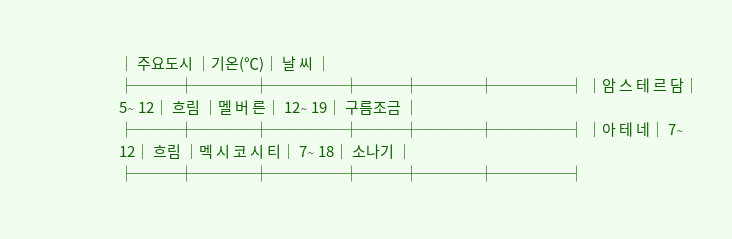│ 주요도시 │기온(℃)│ 날 씨 │ ├───┼────┼─────┼───┼────┼─────┤ │암 스 테 르 담│ 5∼ 12│ 흐림 │멜 버 른│ 12∼ 19│ 구름조금 │ ├───┼────┼─────┼───┼────┼─────┤ │아 테 네│ 7∼ 12│ 흐림 │멕 시 코 시 티│ 7∼ 18│ 소나기 │ ├───┼────┼─────┼───┼────┼─────┤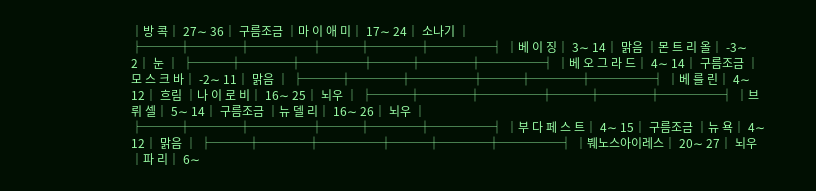│방 콕│ 27∼ 36│ 구름조금 │마 이 애 미│ 17∼ 24│ 소나기 │ ├───┼────┼─────┼───┼────┼─────┤ │베 이 징│ 3∼ 14│ 맑음 │몬 트 리 올│ -3∼ 2│ 눈 │ ├───┼────┼─────┼───┼────┼─────┤ │베 오 그 라 드│ 4∼ 14│ 구름조금 │모 스 크 바│ -2∼ 11│ 맑음 │ ├───┼────┼─────┼───┼────┼─────┤ │베 를 린│ 4∼ 12│ 흐림 │나 이 로 비│ 16∼ 25│ 뇌우 │ ├───┼────┼─────┼───┼────┼─────┤ │브 뤼 셀│ 5∼ 14│ 구름조금 │뉴 델 리│ 16∼ 26│ 뇌우 │ ├───┼────┼─────┼───┼────┼─────┤ │부 다 페 스 트│ 4∼ 15│ 구름조금 │뉴 욕│ 4∼ 12│ 맑음 │ ├───┼────┼─────┼───┼────┼─────┤ │붸노스아이레스│ 20∼ 27│ 뇌우 │파 리│ 6∼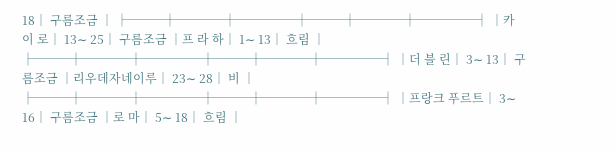18│ 구름조금 │ ├───┼────┼─────┼───┼────┼─────┤ │카 이 로│ 13∼ 25│ 구름조금 │프 라 하│ 1∼ 13│ 흐림 │ ├───┼────┼─────┼───┼────┼─────┤ │더 블 린│ 3∼ 13│ 구름조금 │리우데자네이루│ 23∼ 28│ 비 │ ├───┼────┼─────┼───┼────┼─────┤ │프랑크 푸르트│ 3∼ 16│ 구름조금 │로 마│ 5∼ 18│ 흐림 │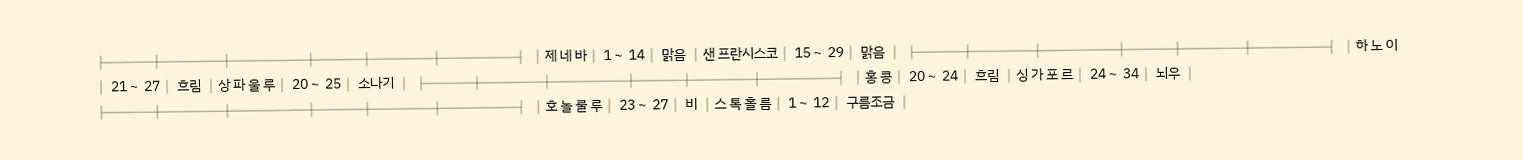├───┼────┼─────┼───┼────┼─────┤ │제 네 바│ 1∼ 14│ 맑음 │샌 프란시스코│ 15∼ 29│ 맑음 │ ├───┼────┼─────┼───┼────┼─────┤ │하 노 이│ 21∼ 27│ 흐림 │상 파 울 루│ 20∼ 25│ 소나기 │ ├───┼────┼─────┼───┼────┼─────┤ │홍 콩│ 20∼ 24│ 흐림 │싱 가 포 르│ 24∼ 34│ 뇌우 │ ├───┼────┼─────┼───┼────┼─────┤ │호 놀 룰 루│ 23∼ 27│ 비 │스 톡 홀 름│ 1∼ 12│ 구름조금 │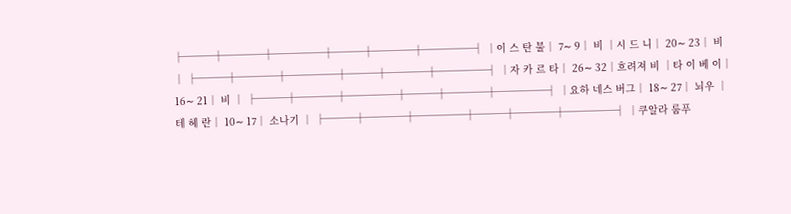├───┼────┼─────┼───┼────┼─────┤ │이 스 탄 불│ 7∼ 9│ 비 │시 드 니│ 20∼ 23│ 비 │ ├───┼────┼─────┼───┼────┼─────┤ │자 카 르 타│ 26∼ 32│흐려져 비 │타 이 베 이│ 16∼ 21│ 비 │ ├───┼────┼─────┼───┼────┼─────┤ │요하 네스 버그│ 18∼ 27│ 뇌우 │테 헤 란│ 10∼ 17│ 소나기 │ ├───┼────┼─────┼───┼────┼─────┤ │쿠알라 룸푸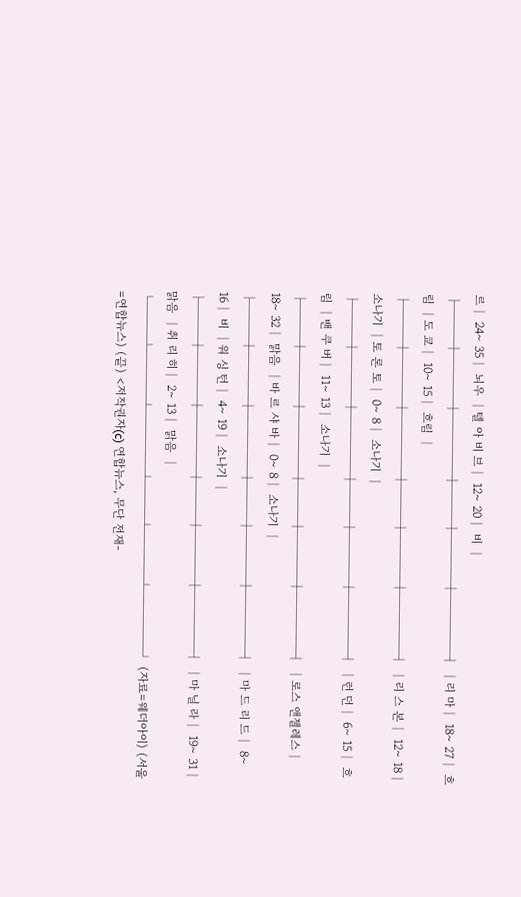르│ 24∼ 35│ 뇌우 │텔 아 비 브│ 12∼ 20│ 비 │ ├───┼────┼─────┼───┼────┼─────┤ │리 마│ 18∼ 27│ 흐림 │도 쿄│ 10∼ 15│ 흐림 │ ├───┼────┼─────┼───┼────┼─────┤ │리 스 본│ 12∼ 18│ 소나기 │토 론 토│ 0∼ 8│ 소나기 │ ├───┼────┼─────┼───┼────┼─────┤ │런 던│ 6∼ 15│ 흐림 │밴 쿠 버│ 11∼ 13│ 소나기 │ ├───┼────┼─────┼───┼────┼─────┤ │로스 앤젤레스│ 18∼ 32│ 맑음 │바 르 샤 바│ 0∼ 8│ 소나기 │ ├───┼────┼─────┼───┼────┼─────┤ │마 드 리 드│ 8∼ 16│ 비 │워 싱 턴│ 4∼ 19│ 소나기 │ ├───┼────┼─────┼───┼────┼─────┤ │마 닐 라│ 19∼ 31│ 맑음 │취 리 히│ 2∼ 13│ 맑음 │ └───┴────┴─────┴───┴────┴─────┘ (자료=웨더아이) (서울=연합뉴스) (끝) <저작권자(c) 연합뉴스, 무단 전재-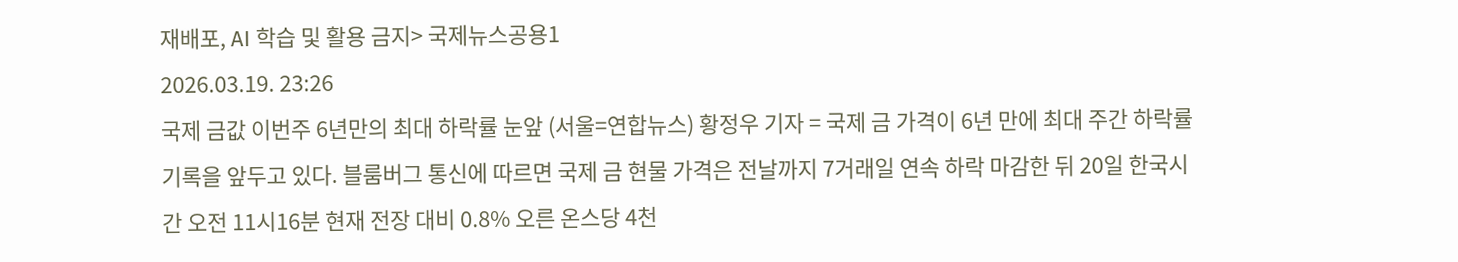재배포, AI 학습 및 활용 금지> 국제뉴스공용1
2026.03.19. 23:26
국제 금값 이번주 6년만의 최대 하락률 눈앞 (서울=연합뉴스) 황정우 기자 = 국제 금 가격이 6년 만에 최대 주간 하락률 기록을 앞두고 있다. 블룸버그 통신에 따르면 국제 금 현물 가격은 전날까지 7거래일 연속 하락 마감한 뒤 20일 한국시간 오전 11시16분 현재 전장 대비 0.8% 오른 온스당 4천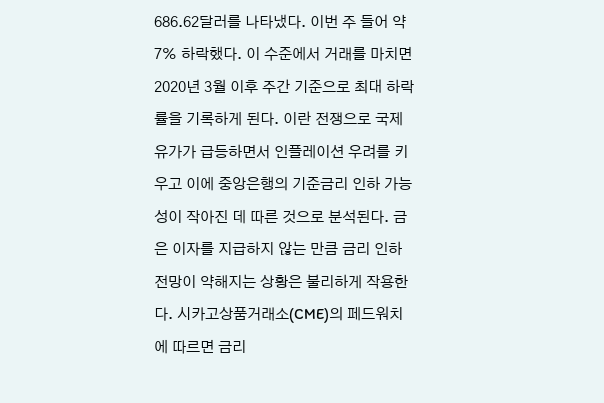686.62달러를 나타냈다. 이번 주 들어 약 7% 하락했다. 이 수준에서 거래를 마치면 2020년 3월 이후 주간 기준으로 최대 하락률을 기록하게 된다. 이란 전쟁으로 국제 유가가 급등하면서 인플레이션 우려를 키우고 이에 중앙은행의 기준금리 인하 가능성이 작아진 데 따른 것으로 분석된다. 금은 이자를 지급하지 않는 만큼 금리 인하 전망이 약해지는 상황은 불리하게 작용한다. 시카고상품거래소(CME)의 페드워치에 따르면 금리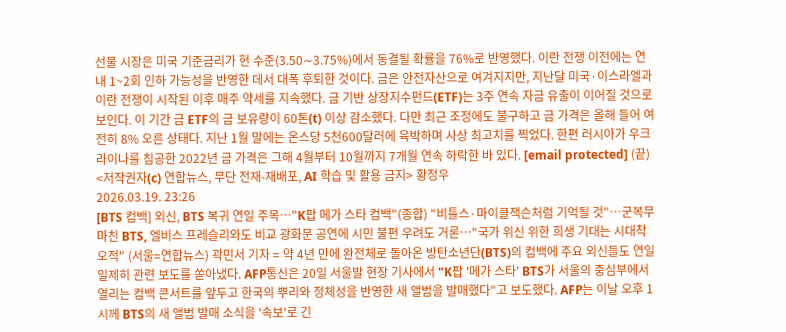선물 시장은 미국 기준금리가 현 수준(3.50∼3.75%)에서 동결될 확률을 76%로 반영했다. 이란 전쟁 이전에는 연내 1~2회 인하 가능성을 반영한 데서 대폭 후퇴한 것이다. 금은 안전자산으로 여겨지지만, 지난달 미국·이스라엘과 이란 전쟁이 시작된 이후 매주 약세를 지속했다. 금 기반 상장지수펀드(ETF)는 3주 연속 자금 유출이 이어질 것으로 보인다. 이 기간 금 ETF의 금 보유량이 60톤(t) 이상 감소했다. 다만 최근 조정에도 불구하고 금 가격은 올해 들어 여전히 8% 오른 상태다. 지난 1월 말에는 온스당 5천600달러에 육박하며 사상 최고치를 찍었다. 한편 러시아가 우크라이나를 침공한 2022년 금 가격은 그해 4월부터 10월까지 7개월 연속 하락한 바 있다. [email protected] (끝) <저작권자(c) 연합뉴스, 무단 전재-재배포, AI 학습 및 활용 금지> 황정우
2026.03.19. 23:26
[BTS 컴백] 외신, BTS 복귀 연일 주목…"K팝 메가 스타 컴백"(종합) "비틀스·마이클잭슨처럼 기억될 것"…군복무 마친 BTS, 엘비스 프레슬리와도 비교 광화문 공연에 시민 불편 우려도 거론…"국가 위신 위한 희생 기대는 시대착오적" (서울=연합뉴스) 곽민서 기자 = 약 4년 만에 완전체로 돌아온 방탄소년단(BTS)의 컴백에 주요 외신들도 연일 일제히 관련 보도를 쏟아냈다. AFP통신은 20일 서울발 현장 기사에서 "K팝 '메가 스타' BTS가 서울의 중심부에서 열리는 컴백 콘서트를 앞두고 한국의 뿌리와 정체성을 반영한 새 앨범을 발매했다"고 보도했다. AFP는 이날 오후 1시께 BTS의 새 앨범 발매 소식을 '속보'로 긴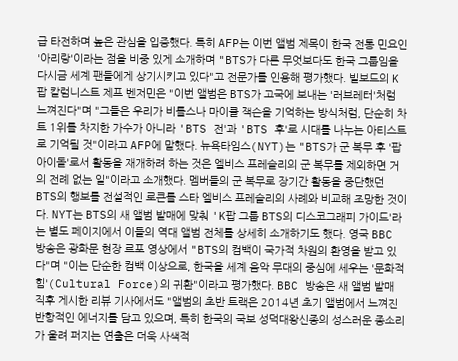급 타전하며 높은 관심을 입증했다. 특히 AFP는 이번 앨범 제목이 한국 전통 민요인 '아리랑'이라는 점을 비중 있게 소개하며 "BTS가 다른 무엇보다도 한국 그룹임을 다시금 세계 팬들에게 상기시키고 있다"고 전문가를 인용해 평가했다. 빌보드의 K팝 칼럼니스트 제프 벤저민은 "이번 앨범은 BTS가 고국에 보내는 '러브레터'처럼 느껴진다"며 "그들은 우리가 비틀스나 마이클 잭슨을 기억하는 방식처럼, 단순히 차트 1위를 차지한 가수가 아니라 'BTS 전'과 'BTS 후'로 시대를 나누는 아티스트로 기억될 것"이라고 AFP에 말했다. 뉴욕타임스(NYT)는 "BTS가 군 복무 후 '팝 아이돌'로서 활동을 재개하려 하는 것은 엘비스 프레슬리의 군 복무를 제외하면 거의 전례 없는 일"이라고 소개했다. 멤버들의 군 복무로 장기간 활동을 중단했던 BTS의 행보를 전설적인 로큰롤 스타 엘비스 프레슬리의 사례와 비교해 조망한 것이다. NYT는 BTS의 새 앨범 발매에 맞춰 'K팝 그룹 BTS의 디스코그래피 가이드'라는 별도 페이지에서 이들의 역대 앨범 전체를 상세히 소개하기도 했다. 영국 BBC 방송은 광화문 현장 르포 영상에서 "BTS의 컴백이 국가적 차원의 환영을 받고 있다"며 "이는 단순한 컴백 이상으로, 한국을 세계 음악 무대의 중심에 세우는 '문화적 힘'(Cultural Force)의 귀환"이라고 평가했다. BBC 방송은 새 앨범 발매 직후 게시한 리뷰 기사에서도 "앨범의 초반 트랙은 2014년 초기 앨범에서 느껴진 반항적인 에너지를 담고 있으며, 특히 한국의 국보 성덕대왕신종의 성스러운 종소리가 울려 퍼지는 연출은 더욱 사색적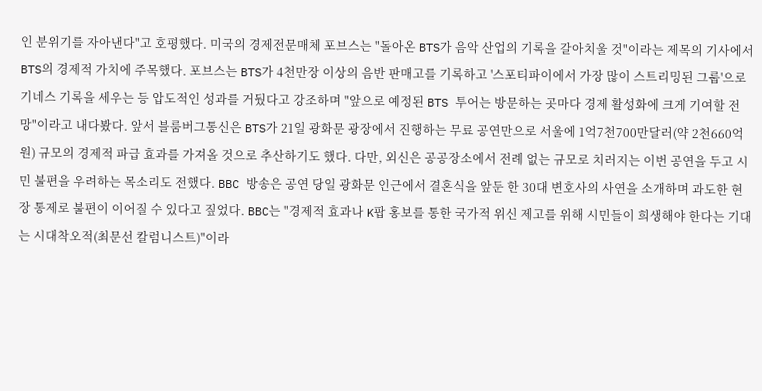인 분위기를 자아낸다"고 호평했다. 미국의 경제전문매체 포브스는 "돌아온 BTS가 음악 산업의 기록을 갈아치울 것"이라는 제목의 기사에서 BTS의 경제적 가치에 주목했다. 포브스는 BTS가 4천만장 이상의 음반 판매고를 기록하고 '스포티파이에서 가장 많이 스트리밍된 그룹'으로 기네스 기록을 세우는 등 압도적인 성과를 거뒀다고 강조하며 "앞으로 예정된 BTS 투어는 방문하는 곳마다 경제 활성화에 크게 기여할 전망"이라고 내다봤다. 앞서 블룸버그통신은 BTS가 21일 광화문 광장에서 진행하는 무료 공연만으로 서울에 1억7천700만달러(약 2천660억원) 규모의 경제적 파급 효과를 가져올 것으로 추산하기도 했다. 다만, 외신은 공공장소에서 전례 없는 규모로 치러지는 이번 공연을 두고 시민 불편을 우려하는 목소리도 전했다. BBC 방송은 공연 당일 광화문 인근에서 결혼식을 앞둔 한 30대 변호사의 사연을 소개하며 과도한 현장 통제로 불편이 이어질 수 있다고 짚었다. BBC는 "경제적 효과나 K팝 홍보를 통한 국가적 위신 제고를 위해 시민들이 희생해야 한다는 기대는 시대착오적(최문선 칼럼니스트)"이라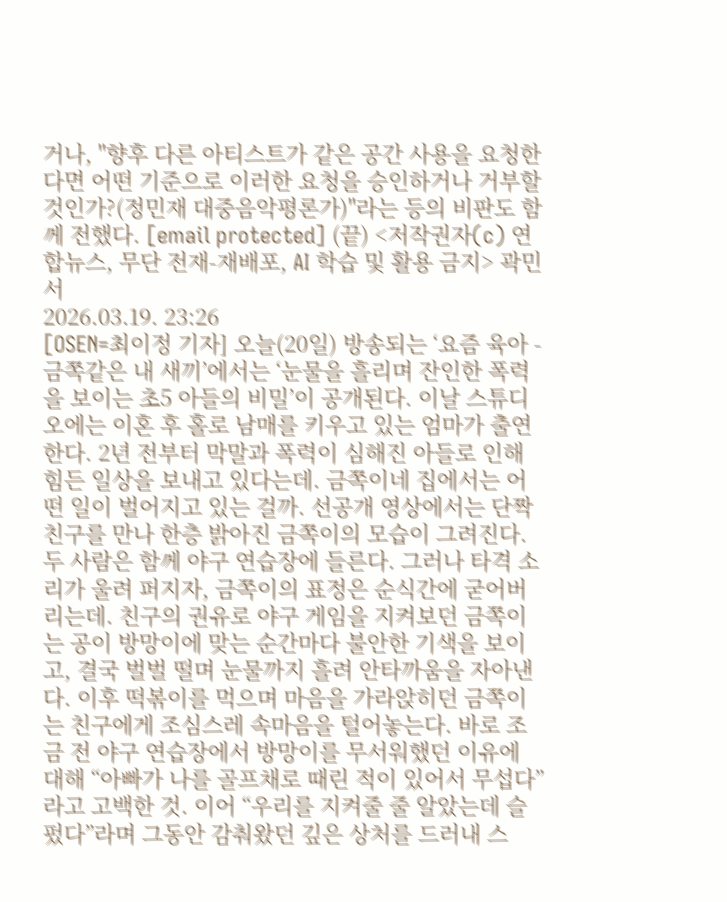거나, "향후 다른 아티스트가 같은 공간 사용을 요청한다면 어떤 기준으로 이러한 요청을 승인하거나 거부할 것인가?(정민재 대중음악평론가)"라는 등의 비판도 함께 전했다. [email protected] (끝) <저작권자(c) 연합뉴스, 무단 전재-재배포, AI 학습 및 활용 금지> 곽민서
2026.03.19. 23:26
[OSEN=최이정 기자] 오늘(20일) 방송되는 ‘요즘 육아 - 금쪽같은 내 새끼’에서는 ‘눈물을 흘리며 잔인한 폭력을 보이는 초5 아들의 비밀’이 공개된다. 이날 스튜디오에는 이혼 후 홀로 남매를 키우고 있는 엄마가 출연한다. 2년 전부터 막말과 폭력이 심해진 아들로 인해 힘든 일상을 보내고 있다는데. 금쪽이네 집에서는 어떤 일이 벌어지고 있는 걸까. 선공개 영상에서는 단짝 친구를 만나 한층 밝아진 금쪽이의 모습이 그려진다. 두 사람은 함께 야구 연습장에 들른다. 그러나 타격 소리가 울려 퍼지자, 금쪽이의 표정은 순식간에 굳어버리는데. 친구의 권유로 야구 게임을 지켜보던 금쪽이는 공이 방망이에 맞는 순간마다 불안한 기색을 보이고, 결국 벌벌 떨며 눈물까지 흘려 안타까움을 자아낸다. 이후 떡볶이를 먹으며 마음을 가라앉히던 금쪽이는 친구에게 조심스레 속마음을 털어놓는다. 바로 조금 전 야구 연습장에서 방망이를 무서워했던 이유에 대해 “아빠가 나를 골프채로 때린 적이 있어서 무섭다”라고 고백한 것. 이어 “우리를 지켜줄 줄 알았는데 슬펐다”라며 그동안 감춰왔던 깊은 상처를 드러내 스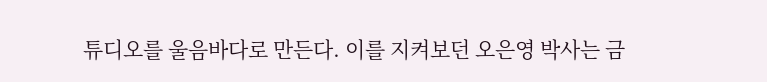튜디오를 울음바다로 만든다. 이를 지켜보던 오은영 박사는 금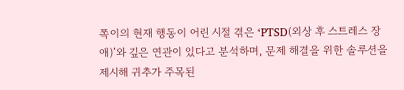쪽이의 현재 행동이 어린 시절 겪은 ‘PTSD(외상 후 스트레스 장애)’와 깊은 연관이 있다고 분석하며, 문제 해결을 위한 솔루션을 제시해 귀추가 주목된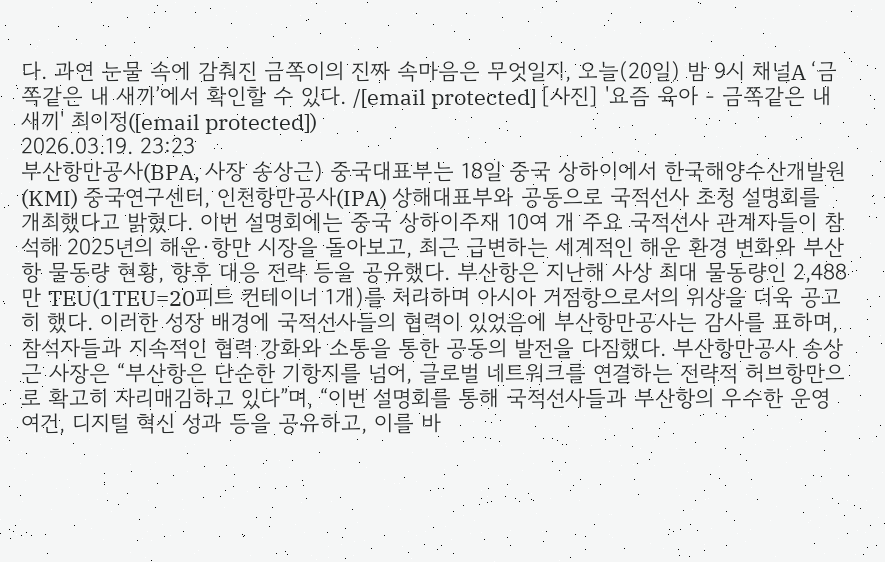다. 과연 눈물 속에 감춰진 금쪽이의 진짜 속마음은 무엇일지, 오늘(20일) 밤 9시 채널A ‘금쪽같은 내 새끼’에서 확인할 수 있다. /[email protected] [사진] '요즘 육아 - 금쪽같은 내 새끼' 최이정([email protected])
2026.03.19. 23:23
부산항만공사(BPA, 사장 송상근) 중국대표부는 18일 중국 상하이에서 한국해양수산개발원(KMI) 중국연구센터, 인천항만공사(IPA) 상해대표부와 공동으로 국적선사 초청 설명회를 개최했다고 밝혔다. 이번 설명회에는 중국 상하이주재 10여 개 주요 국적선사 관계자들이 참석해 2025년의 해운·항만 시장을 돌아보고, 최근 급변하는 세계적인 해운 환경 변화와 부산항 물동량 현황, 향후 대응 전략 등을 공유했다. 부산항은 지난해 사상 최대 물동량인 2,488만 TEU(1TEU=20피트 컨테이너 1개)를 처리하며 아시아 거점항으로서의 위상을 더욱 공고히 했다. 이러한 성장 배경에 국적선사들의 협력이 있었음에 부산항만공사는 감사를 표하며, 참석자들과 지속적인 협력 강화와 소통을 통한 공동의 발전을 다짐했다. 부산항만공사 송상근 사장은 “부산항은 단순한 기항지를 넘어, 글로벌 네트워크를 연결하는 전략적 허브항만으로 확고히 자리매김하고 있다”며, “이번 설명회를 통해 국적선사들과 부산항의 우수한 운영 여건, 디지털 혁신 성과 등을 공유하고, 이를 바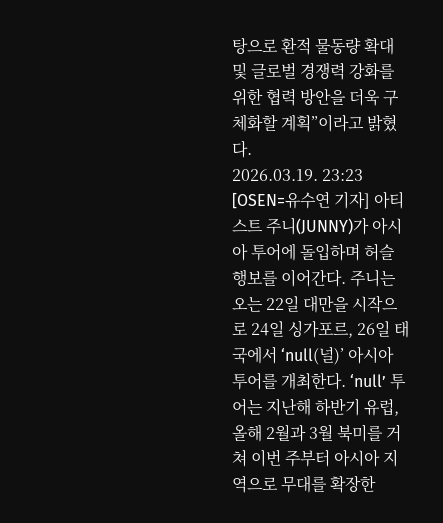탕으로 환적 물동량 확대 및 글로벌 경쟁력 강화를 위한 협력 방안을 더욱 구체화할 계획”이라고 밝혔다.
2026.03.19. 23:23
[OSEN=유수연 기자] 아티스트 주니(JUNNY)가 아시아 투어에 돌입하며 허슬 행보를 이어간다. 주니는 오는 22일 대만을 시작으로 24일 싱가포르, 26일 태국에서 ‘null(널)’ 아시아 투어를 개최한다. ‘null’ 투어는 지난해 하반기 유럽, 올해 2월과 3월 북미를 거쳐 이번 주부터 아시아 지역으로 무대를 확장한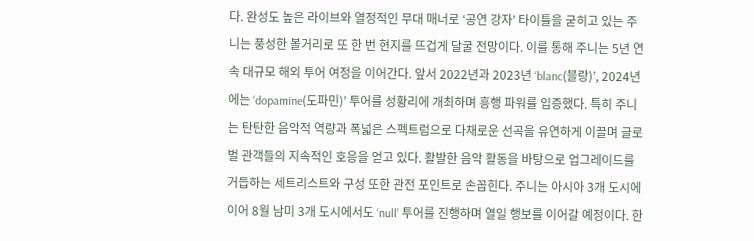다. 완성도 높은 라이브와 열정적인 무대 매너로 ‘공연 강자’ 타이틀을 굳히고 있는 주니는 풍성한 볼거리로 또 한 번 현지를 뜨겁게 달굴 전망이다. 이를 통해 주니는 5년 연속 대규모 해외 투어 여정을 이어간다. 앞서 2022년과 2023년 ‘blanc(블랑)’, 2024년에는 ‘dopamine(도파민)’ 투어를 성황리에 개최하며 흥행 파워를 입증했다. 특히 주니는 탄탄한 음악적 역량과 폭넓은 스펙트럼으로 다채로운 선곡을 유연하게 이끌며 글로벌 관객들의 지속적인 호응을 얻고 있다. 활발한 음악 활동을 바탕으로 업그레이드를 거듭하는 세트리스트와 구성 또한 관전 포인트로 손꼽힌다. 주니는 아시아 3개 도시에 이어 8월 남미 3개 도시에서도 ‘null’ 투어를 진행하며 열일 행보를 이어갈 예정이다. 한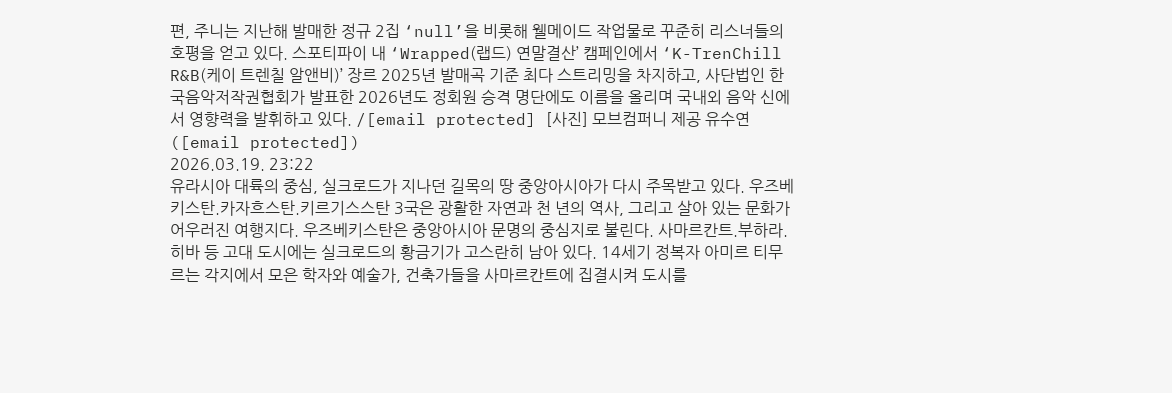편, 주니는 지난해 발매한 정규 2집 ‘null’을 비롯해 웰메이드 작업물로 꾸준히 리스너들의 호평을 얻고 있다. 스포티파이 내 ‘Wrapped(랩드) 연말결산’ 캠페인에서 ‘K-TrenChill R&B(케이 트렌칠 알앤비)’ 장르 2025년 발매곡 기준 최다 스트리밍을 차지하고, 사단법인 한국음악저작권협회가 발표한 2026년도 정회원 승격 명단에도 이름을 올리며 국내외 음악 신에서 영향력을 발휘하고 있다. /[email protected] [사진] 모브컴퍼니 제공 유수연([email protected])
2026.03.19. 23:22
유라시아 대륙의 중심, 실크로드가 지나던 길목의 땅 중앙아시아가 다시 주목받고 있다. 우즈베키스탄.카자흐스탄.키르기스스탄 3국은 광활한 자연과 천 년의 역사, 그리고 살아 있는 문화가 어우러진 여행지다. 우즈베키스탄은 중앙아시아 문명의 중심지로 불린다. 사마르칸트.부하라.히바 등 고대 도시에는 실크로드의 황금기가 고스란히 남아 있다. 14세기 정복자 아미르 티무르는 각지에서 모은 학자와 예술가, 건축가들을 사마르칸트에 집결시켜 도시를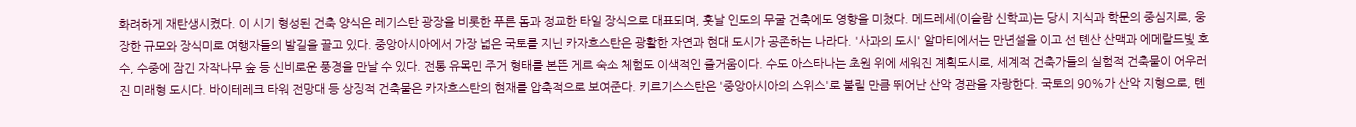화려하게 재탄생시켰다. 이 시기 형성된 건축 양식은 레기스탄 광장을 비롯한 푸른 돔과 정교한 타일 장식으로 대표되며, 훗날 인도의 무굴 건축에도 영향을 미쳤다. 메드레세(이슬람 신학교)는 당시 지식과 학문의 중심지로, 웅장한 규모와 장식미로 여행자들의 발길을 끌고 있다. 중앙아시아에서 가장 넓은 국토를 지닌 카자흐스탄은 광활한 자연과 현대 도시가 공존하는 나라다. '사과의 도시' 알마티에서는 만년설을 이고 선 톈산 산맥과 에메랄드빛 호수, 수중에 잠긴 자작나무 숲 등 신비로운 풍경을 만날 수 있다. 전통 유목민 주거 형태를 본뜬 게르 숙소 체험도 이색적인 즐거움이다. 수도 아스타나는 초원 위에 세워진 계획도시로, 세계적 건축가들의 실험적 건축물이 어우러진 미래형 도시다. 바이테레크 타워 전망대 등 상징적 건축물은 카자흐스탄의 현재를 압축적으로 보여준다. 키르기스스탄은 '중앙아시아의 스위스'로 불릴 만큼 뛰어난 산악 경관을 자랑한다. 국토의 90%가 산악 지형으로, 톈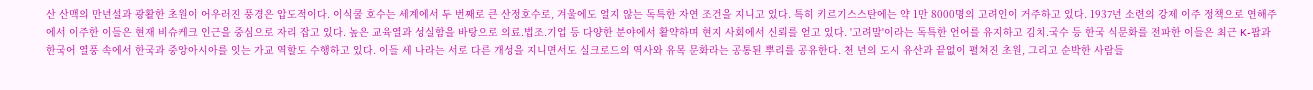산 산맥의 만년설과 광활한 초원이 어우러진 풍경은 압도적이다. 이식쿨 호수는 세계에서 두 번째로 큰 산정호수로, 겨울에도 얼지 않는 독특한 자연 조건을 지니고 있다. 특히 키르기스스탄에는 약 1만 8000명의 고려인이 거주하고 있다. 1937년 소련의 강제 이주 정책으로 연해주에서 이주한 이들은 현재 비슈케크 인근을 중심으로 자리 잡고 있다. 높은 교육열과 성실함을 바탕으로 의료.법조.기업 등 다양한 분야에서 활약하며 현지 사회에서 신뢰를 얻고 있다. '고려말'이라는 독특한 언어를 유지하고 김치.국수 등 한국 식문화를 전파한 이들은 최근 K-팝과 한국어 열풍 속에서 한국과 중앙아시아를 잇는 가교 역할도 수행하고 있다. 이들 세 나라는 서로 다른 개성을 지니면서도 실크로드의 역사와 유목 문화라는 공통된 뿌리를 공유한다. 천 년의 도시 유산과 끝없이 펼쳐진 초원, 그리고 순박한 사람들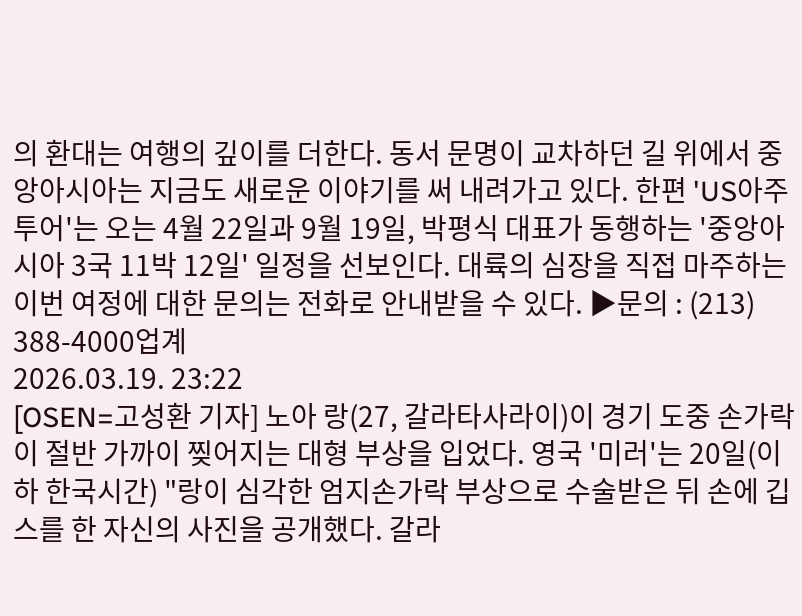의 환대는 여행의 깊이를 더한다. 동서 문명이 교차하던 길 위에서 중앙아시아는 지금도 새로운 이야기를 써 내려가고 있다. 한편 'US아주투어'는 오는 4월 22일과 9월 19일, 박평식 대표가 동행하는 '중앙아시아 3국 11박 12일' 일정을 선보인다. 대륙의 심장을 직접 마주하는 이번 여정에 대한 문의는 전화로 안내받을 수 있다. ▶문의 : (213) 388-4000업계
2026.03.19. 23:22
[OSEN=고성환 기자] 노아 랑(27, 갈라타사라이)이 경기 도중 손가락이 절반 가까이 찢어지는 대형 부상을 입었다. 영국 '미러'는 20일(이하 한국시간) "랑이 심각한 엄지손가락 부상으로 수술받은 뒤 손에 깁스를 한 자신의 사진을 공개했다. 갈라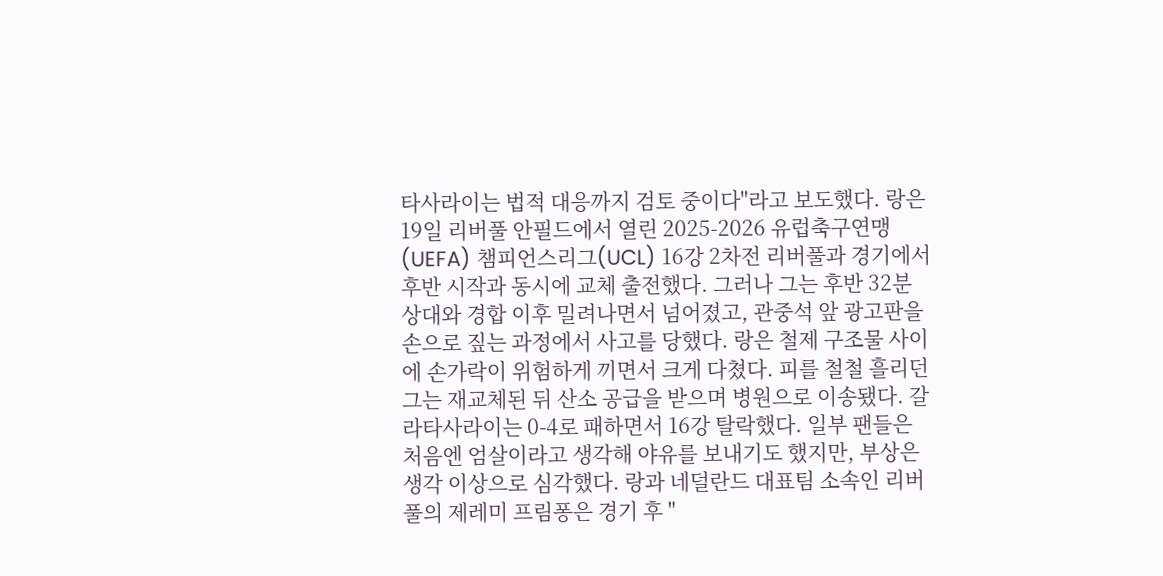타사라이는 법적 대응까지 검토 중이다"라고 보도했다. 랑은 19일 리버풀 안필드에서 열린 2025-2026 유럽축구연맹(UEFA) 챔피언스리그(UCL) 16강 2차전 리버풀과 경기에서 후반 시작과 동시에 교체 출전했다. 그러나 그는 후반 32분 상대와 경합 이후 밀려나면서 넘어졌고, 관중석 앞 광고판을 손으로 짚는 과정에서 사고를 당했다. 랑은 철제 구조물 사이에 손가락이 위험하게 끼면서 크게 다쳤다. 피를 철철 흘리던 그는 재교체된 뒤 산소 공급을 받으며 병원으로 이송됐다. 갈라타사라이는 0-4로 패하면서 16강 탈락했다. 일부 팬들은 처음엔 엄살이라고 생각해 야유를 보내기도 했지만, 부상은 생각 이상으로 심각했다. 랑과 네덜란드 대표팀 소속인 리버풀의 제레미 프림퐁은 경기 후 "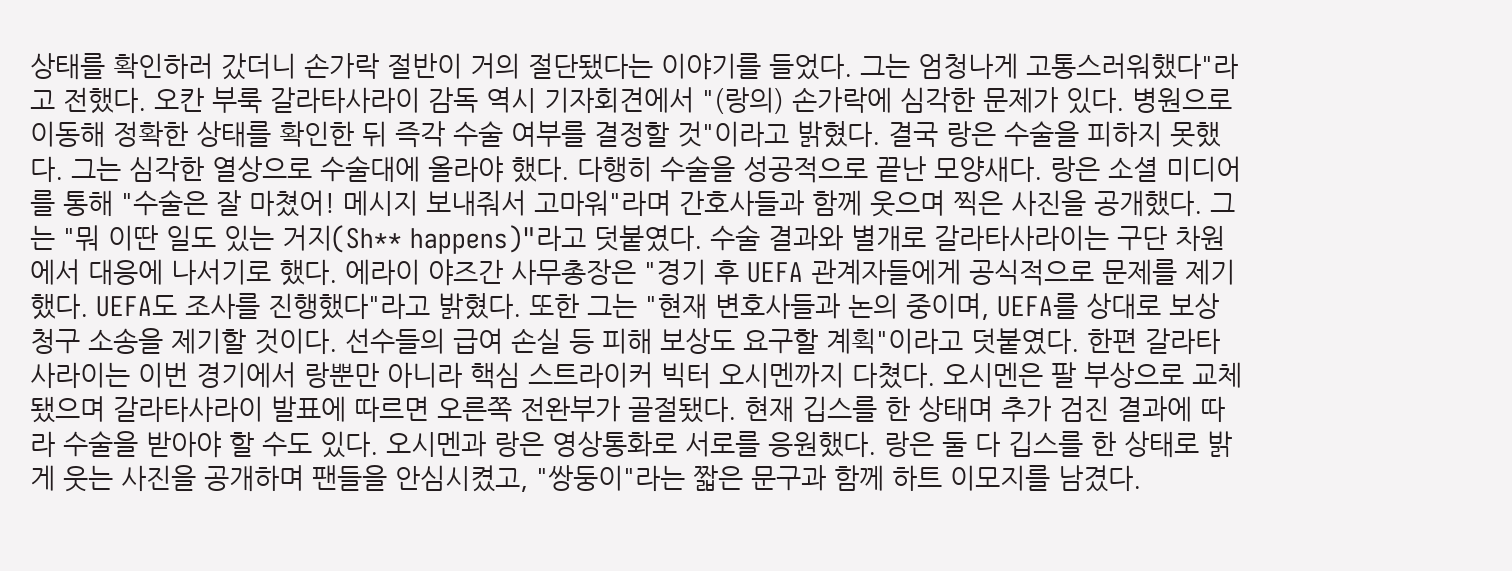상태를 확인하러 갔더니 손가락 절반이 거의 절단됐다는 이야기를 들었다. 그는 엄청나게 고통스러워했다"라고 전했다. 오칸 부룩 갈라타사라이 감독 역시 기자회견에서 "(랑의) 손가락에 심각한 문제가 있다. 병원으로 이동해 정확한 상태를 확인한 뒤 즉각 수술 여부를 결정할 것"이라고 밝혔다. 결국 랑은 수술을 피하지 못했다. 그는 심각한 열상으로 수술대에 올라야 했다. 다행히 수술을 성공적으로 끝난 모양새다. 랑은 소셜 미디어를 통해 "수술은 잘 마쳤어! 메시지 보내줘서 고마워"라며 간호사들과 함께 웃으며 찍은 사진을 공개했다. 그는 "뭐 이딴 일도 있는 거지(Sh** happens)"라고 덧붙였다. 수술 결과와 별개로 갈라타사라이는 구단 차원에서 대응에 나서기로 했다. 에라이 야즈간 사무총장은 "경기 후 UEFA 관계자들에게 공식적으로 문제를 제기했다. UEFA도 조사를 진행했다"라고 밝혔다. 또한 그는 "현재 변호사들과 논의 중이며, UEFA를 상대로 보상 청구 소송을 제기할 것이다. 선수들의 급여 손실 등 피해 보상도 요구할 계획"이라고 덧붙였다. 한편 갈라타사라이는 이번 경기에서 랑뿐만 아니라 핵심 스트라이커 빅터 오시멘까지 다쳤다. 오시멘은 팔 부상으로 교체됐으며 갈라타사라이 발표에 따르면 오른쪽 전완부가 골절됐다. 현재 깁스를 한 상태며 추가 검진 결과에 따라 수술을 받아야 할 수도 있다. 오시멘과 랑은 영상통화로 서로를 응원했다. 랑은 둘 다 깁스를 한 상태로 밝게 웃는 사진을 공개하며 팬들을 안심시켰고, "쌍둥이"라는 짧은 문구과 함께 하트 이모지를 남겼다.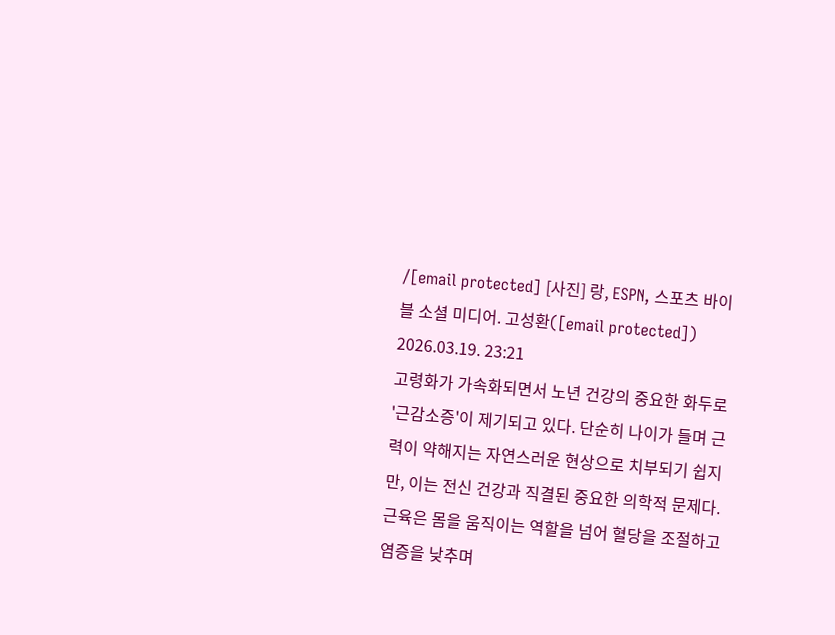/[email protected] [사진] 랑, ESPN, 스포츠 바이블 소셜 미디어. 고성환([email protected])
2026.03.19. 23:21
고령화가 가속화되면서 노년 건강의 중요한 화두로 '근감소증'이 제기되고 있다. 단순히 나이가 들며 근력이 약해지는 자연스러운 현상으로 치부되기 쉽지만, 이는 전신 건강과 직결된 중요한 의학적 문제다. 근육은 몸을 움직이는 역할을 넘어 혈당을 조절하고 염증을 낮추며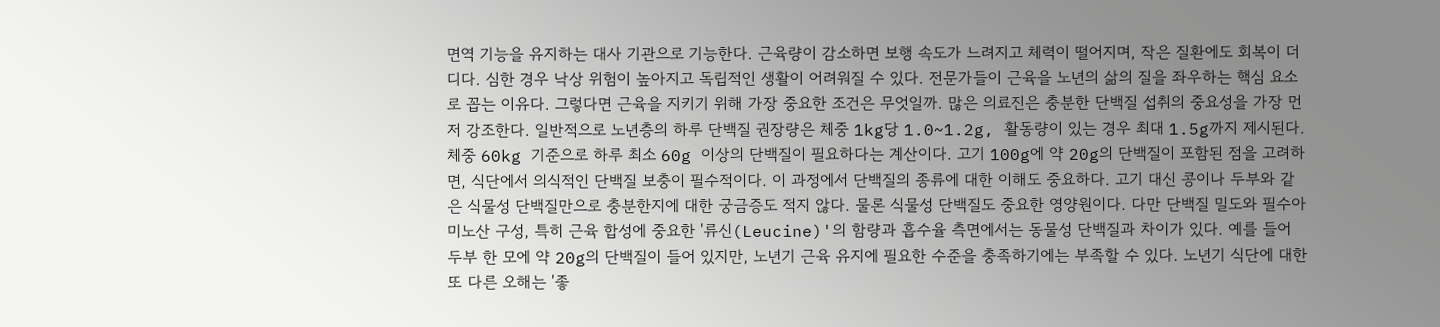면역 기능을 유지하는 대사 기관으로 기능한다. 근육량이 감소하면 보행 속도가 느려지고 체력이 떨어지며, 작은 질환에도 회복이 더디다. 심한 경우 낙상 위험이 높아지고 독립적인 생활이 어려워질 수 있다. 전문가들이 근육을 노년의 삶의 질을 좌우하는 핵심 요소로 꼽는 이유다. 그렇다면 근육을 지키기 위해 가장 중요한 조건은 무엇일까. 많은 의료진은 충분한 단백질 섭취의 중요성을 가장 먼저 강조한다. 일반적으로 노년층의 하루 단백질 권장량은 체중 1kg당 1.0~1.2g, 활동량이 있는 경우 최대 1.5g까지 제시된다. 체중 60kg 기준으로 하루 최소 60g 이상의 단백질이 필요하다는 계산이다. 고기 100g에 약 20g의 단백질이 포함된 점을 고려하면, 식단에서 의식적인 단백질 보충이 필수적이다. 이 과정에서 단백질의 종류에 대한 이해도 중요하다. 고기 대신 콩이나 두부와 같은 식물성 단백질만으로 충분한지에 대한 궁금증도 적지 않다. 물론 식물성 단백질도 중요한 영양원이다. 다만 단백질 밀도와 필수아미노산 구성, 특히 근육 합성에 중요한 '류신(Leucine)'의 함량과 흡수율 측면에서는 동물성 단백질과 차이가 있다. 예를 들어 두부 한 모에 약 20g의 단백질이 들어 있지만, 노년기 근육 유지에 필요한 수준을 충족하기에는 부족할 수 있다. 노년기 식단에 대한 또 다른 오해는 '좋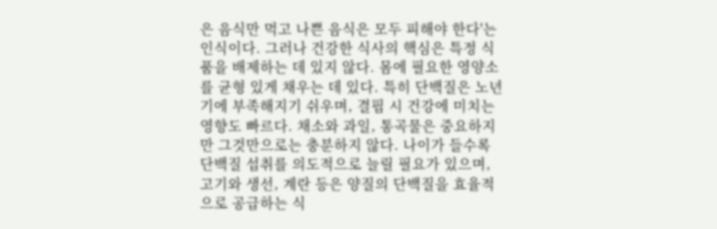은 음식만 먹고 나쁜 음식은 모두 피해야 한다'는 인식이다. 그러나 건강한 식사의 핵심은 특정 식품을 배제하는 데 있지 않다. 몸에 필요한 영양소를 균형 있게 채우는 데 있다. 특히 단백질은 노년기에 부족해지기 쉬우며, 결핍 시 건강에 미치는 영향도 빠르다. 채소와 과일, 통곡물은 중요하지만 그것만으로는 충분하지 않다. 나이가 들수록 단백질 섭취를 의도적으로 늘릴 필요가 있으며, 고기와 생선, 계란 등은 양질의 단백질을 효율적으로 공급하는 식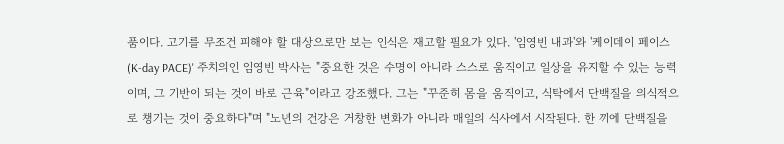품이다. 고기를 무조건 피해야 할 대상으로만 보는 인식은 재고할 필요가 있다. '임영빈 내과'와 '케이데이 페이스(K-day PACE)' 주치의인 임영빈 박사는 "중요한 것은 수명이 아니라 스스로 움직이고 일상을 유지할 수 있는 능력이며, 그 기반이 되는 것이 바로 근육"이라고 강조했다. 그는 "꾸준히 몸을 움직이고, 식탁에서 단백질을 의식적으로 챙기는 것이 중요하다"며 "노년의 건강은 거창한 변화가 아니라 매일의 식사에서 시작된다. 한 끼에 단백질을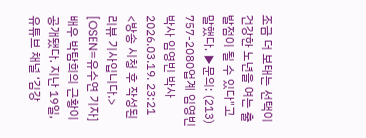조금 더 보태는 선택이 건강한 노년을 여는 출발점이 될 수 있다"고 말했다. ▶문의: (213) 757-2080업계 임영빈 박사 임영빈 박사
2026.03.19. 23:21
<방송 시청 후 작성된 리뷰 기사입니다.> [OSEN=유수연 기자] 배우 박탐희의 근황이 공개됐다. 지난 19일, 유튜브 채널 ‘김강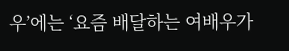우’에는 ‘요즘 배달하는 여배우가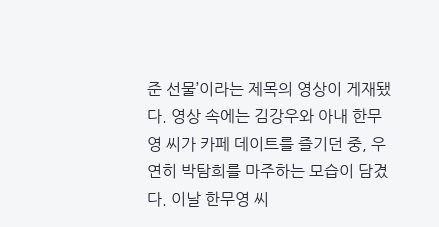준 선물’이라는 제목의 영상이 게재됐다. 영상 속에는 김강우와 아내 한무영 씨가 카페 데이트를 즐기던 중, 우연히 박탐희를 마주하는 모습이 담겼다. 이날 한무영 씨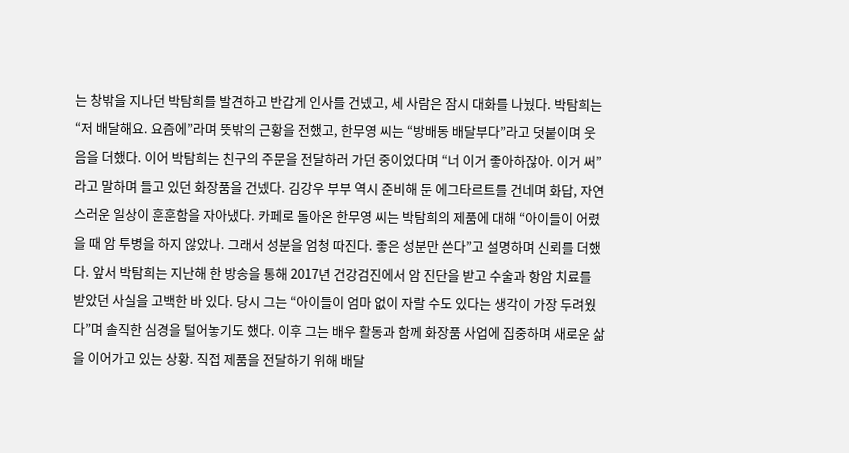는 창밖을 지나던 박탐희를 발견하고 반갑게 인사를 건넸고, 세 사람은 잠시 대화를 나눴다. 박탐희는 “저 배달해요. 요즘에”라며 뜻밖의 근황을 전했고, 한무영 씨는 “방배동 배달부다”라고 덧붙이며 웃음을 더했다. 이어 박탐희는 친구의 주문을 전달하러 가던 중이었다며 “너 이거 좋아하잖아. 이거 써”라고 말하며 들고 있던 화장품을 건넸다. 김강우 부부 역시 준비해 둔 에그타르트를 건네며 화답, 자연스러운 일상이 훈훈함을 자아냈다. 카페로 돌아온 한무영 씨는 박탐희의 제품에 대해 “아이들이 어렸을 때 암 투병을 하지 않았나. 그래서 성분을 엄청 따진다. 좋은 성분만 쓴다”고 설명하며 신뢰를 더했다. 앞서 박탐희는 지난해 한 방송을 통해 2017년 건강검진에서 암 진단을 받고 수술과 항암 치료를 받았던 사실을 고백한 바 있다. 당시 그는 “아이들이 엄마 없이 자랄 수도 있다는 생각이 가장 두려웠다”며 솔직한 심경을 털어놓기도 했다. 이후 그는 배우 활동과 함께 화장품 사업에 집중하며 새로운 삶을 이어가고 있는 상황. 직접 제품을 전달하기 위해 배달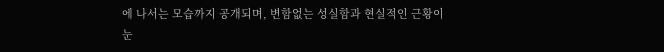에 나서는 모습까지 공개되며, 변함없는 성실함과 현실적인 근황이 눈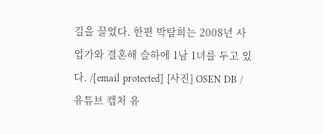길을 끌었다. 한편 박탐희는 2008년 사업가와 결혼해 슬하에 1남 1녀를 두고 있다. /[email protected] [사진] OSEN DB / 유튜브 캡처 유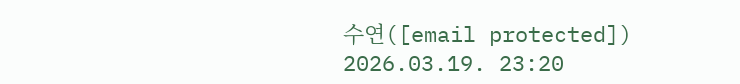수연([email protected])
2026.03.19. 23:20